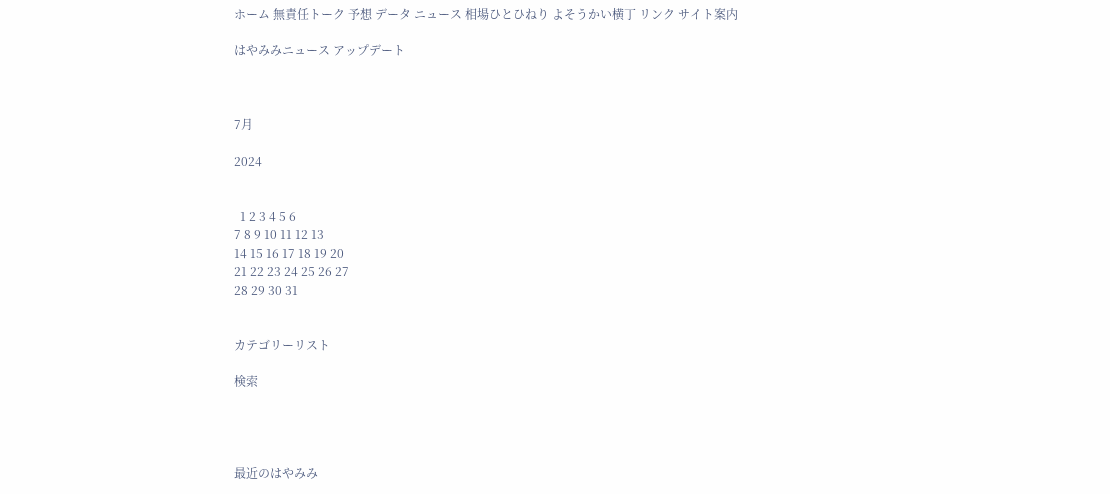ホーム 無責任トーク 予想 データ ニュース 相場ひとひねり よそうかい横丁 リンク サイト案内

はやみみニュース アップデート



7月

2024


  1 2 3 4 5 6
7 8 9 10 11 12 13
14 15 16 17 18 19 20
21 22 23 24 25 26 27
28 29 30 31


カテゴリーリスト

検索




最近のはやみみ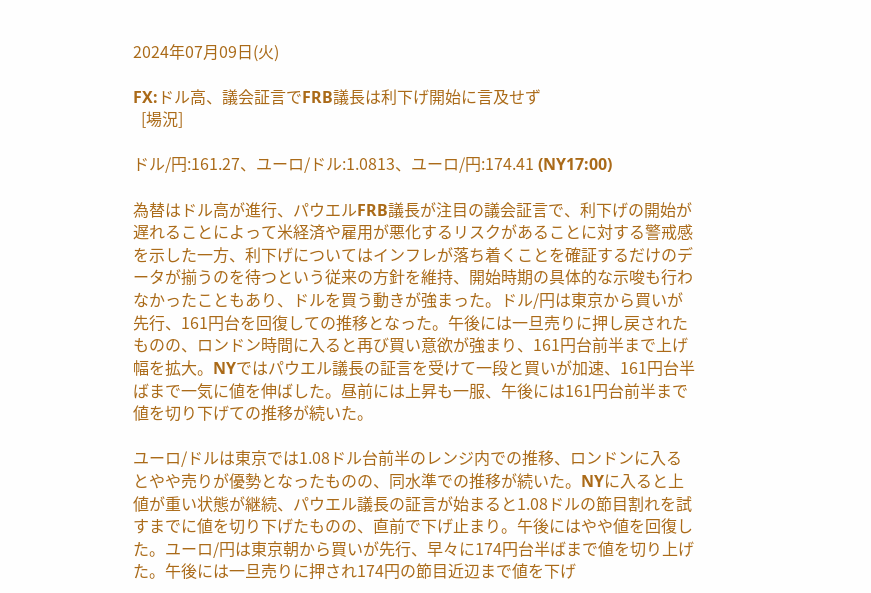2024年07月09日(火)

FX:ドル高、議会証言でFRB議長は利下げ開始に言及せず
  [場況]

ドル/円:161.27、ユーロ/ドル:1.0813、ユーロ/円:174.41 (NY17:00)

為替はドル高が進行、パウエルFRB議長が注目の議会証言で、利下げの開始が遅れることによって米経済や雇用が悪化するリスクがあることに対する警戒感を示した一方、利下げについてはインフレが落ち着くことを確証するだけのデータが揃うのを待つという従来の方針を維持、開始時期の具体的な示唆も行わなかったこともあり、ドルを買う動きが強まった。ドル/円は東京から買いが先行、161円台を回復しての推移となった。午後には一旦売りに押し戻されたものの、ロンドン時間に入ると再び買い意欲が強まり、161円台前半まで上げ幅を拡大。NYではパウエル議長の証言を受けて一段と買いが加速、161円台半ばまで一気に値を伸ばした。昼前には上昇も一服、午後には161円台前半まで値を切り下げての推移が続いた。

ユーロ/ドルは東京では1.08ドル台前半のレンジ内での推移、ロンドンに入るとやや売りが優勢となったものの、同水準での推移が続いた。NYに入ると上値が重い状態が継続、パウエル議長の証言が始まると1.08ドルの節目割れを試すまでに値を切り下げたものの、直前で下げ止まり。午後にはやや値を回復した。ユーロ/円は東京朝から買いが先行、早々に174円台半ばまで値を切り上げた。午後には一旦売りに押され174円の節目近辺まで値を下げ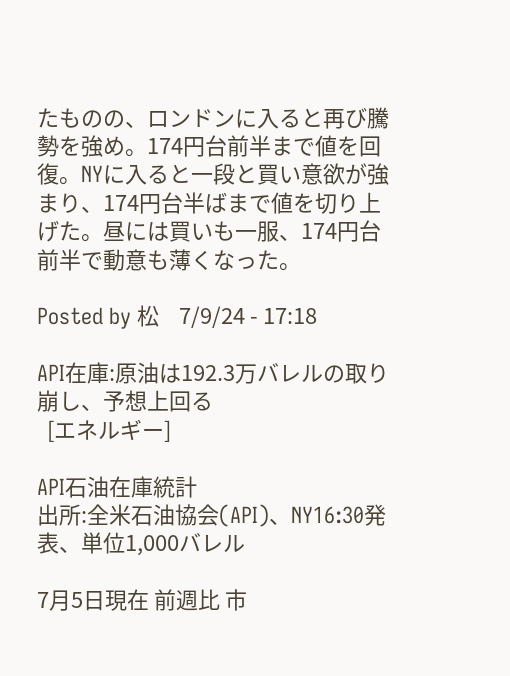たものの、ロンドンに入ると再び騰勢を強め。174円台前半まで値を回復。NYに入ると一段と買い意欲が強まり、174円台半ばまで値を切り上げた。昼には買いも一服、174円台前半で動意も薄くなった。

Posted by 松    7/9/24 - 17:18

API在庫:原油は192.3万バレルの取り崩し、予想上回る
  [エネルギー]

API石油在庫統計
出所:全米石油協会(API)、NY16:30発表、単位1,000バレル

7月5日現在 前週比 市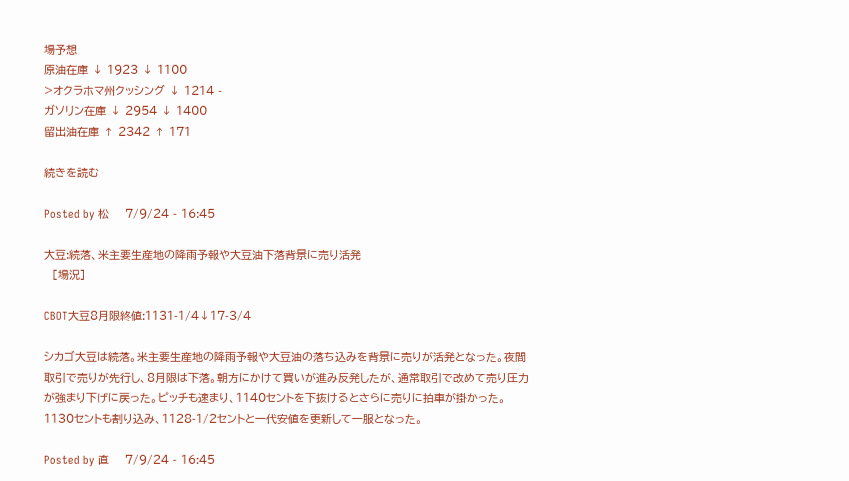場予想
原油在庫 ↓ 1923 ↓ 1100
>オクラホマ州クッシング ↓ 1214 -
ガソリン在庫 ↓ 2954 ↓ 1400
留出油在庫 ↑ 2342 ↑ 171

続きを読む

Posted by 松    7/9/24 - 16:45

大豆:続落、米主要生産地の降雨予報や大豆油下落背景に売り活発
  [場況]

CBOT大豆8月限終値:1131-1/4↓17-3/4

シカゴ大豆は続落。米主要生産地の降雨予報や大豆油の落ち込みを背景に売りが活発となった。夜間取引で売りが先行し、8月限は下落。朝方にかけて買いが進み反発したが、通常取引で改めて売り圧力が強まり下げに戻った。ピッチも速まり、1140セントを下抜けるとさらに売りに拍車が掛かった。1130セントも割り込み、1128-1/2セントと一代安値を更新して一服となった。

Posted by 直    7/9/24 - 16:45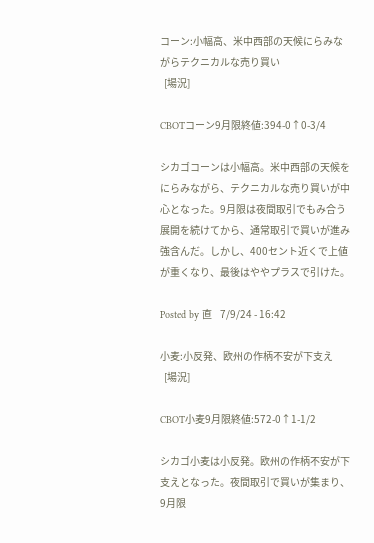コーン:小幅高、米中西部の天候にらみながらテクニカルな売り買い
  [場況]

CBOTコーン9月限終値:394-0↑0-3/4

シカゴコーンは小幅高。米中西部の天候をにらみながら、テクニカルな売り買いが中心となった。9月限は夜間取引でもみ合う展開を続けてから、通常取引で買いが進み強含んだ。しかし、400セント近くで上値が重くなり、最後はややプラスで引けた。

Posted by 直    7/9/24 - 16:42

小麦:小反発、欧州の作柄不安が下支え
  [場況]

CBOT小麦9月限終値:572-0↑1-1/2

シカゴ小麦は小反発。欧州の作柄不安が下支えとなった。夜間取引で買いが集まり、9月限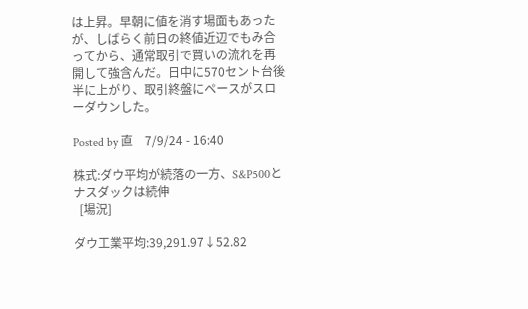は上昇。早朝に値を消す場面もあったが、しばらく前日の終値近辺でもみ合ってから、通常取引で買いの流れを再開して強含んだ。日中に570セント台後半に上がり、取引終盤にペースがスローダウンした。

Posted by 直    7/9/24 - 16:40

株式:ダウ平均が続落の一方、S&P500とナスダックは続伸
  [場況]

ダウ工業平均:39,291.97↓52.82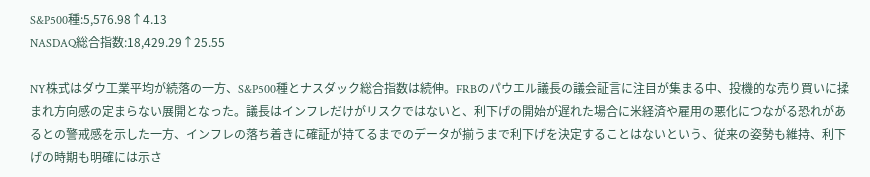S&P500種:5,576.98↑4.13
NASDAQ総合指数:18,429.29↑25.55

NY株式はダウ工業平均が続落の一方、S&P500種とナスダック総合指数は続伸。FRBのパウエル議長の議会証言に注目が集まる中、投機的な売り買いに揉まれ方向感の定まらない展開となった。議長はインフレだけがリスクではないと、利下げの開始が遅れた場合に米経済や雇用の悪化につながる恐れがあるとの警戒感を示した一方、インフレの落ち着きに確証が持てるまでのデータが揃うまで利下げを決定することはないという、従来の姿勢も維持、利下げの時期も明確には示さ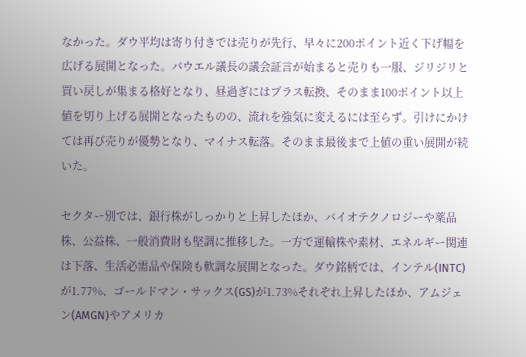なかった。ダウ平均は寄り付きでは売りが先行、早々に200ポイント近く下げ幅を広げる展開となった。パウエル議長の議会証言が始まると売りも一服、ジリジリと買い戻しが集まる格好となり、昼過ぎにはプラス転換、そのまま100ポイント以上値を切り上げる展開となったものの、流れを強気に変えるには至らず。引けにかけては再び売りが優勢となり、マイナス転落。そのまま最後まで上値の重い展開が続いた。

セクター別では、銀行株がしっかりと上昇したほか、バイオテクノロジーや薬品株、公益株、一般消費財も堅調に推移した。一方で運輸株や素材、エネルギー関連は下落、生活必需品や保険も軟調な展開となった。ダウ銘柄では、インテル(INTC)が1.77%、ゴールドマン・サックス(GS)が1.73%それぞれ上昇したほか、アムジェン(AMGN)やアメリカ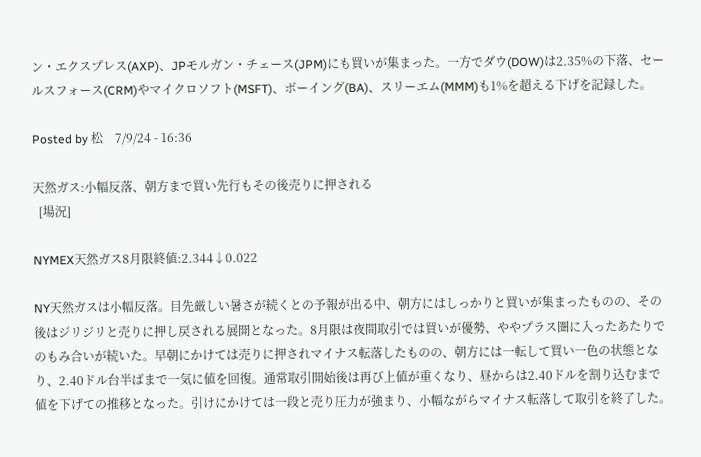ン・エクスプレス(AXP)、JPモルガン・チェース(JPM)にも買いが集まった。一方でダウ(DOW)は2.35%の下落、セールスフォース(CRM)やマイクロソフト(MSFT)、ボーイング(BA)、スリーエム(MMM)も1%を超える下げを記録した。

Posted by 松    7/9/24 - 16:36

天然ガス:小幅反落、朝方まで買い先行もその後売りに押される
  [場況]

NYMEX天然ガス8月限終値:2.344↓0.022

NY天然ガスは小幅反落。目先厳しい暑さが続くとの予報が出る中、朝方にはしっかりと買いが集まったものの、その後はジリジリと売りに押し戻される展開となった。8月限は夜間取引では買いが優勢、ややプラス圏に入ったあたりでのもみ合いが続いた。早朝にかけては売りに押されマイナス転落したものの、朝方には一転して買い一色の状態となり、2.40ドル台半ばまで一気に値を回復。通常取引開始後は再び上値が重くなり、昼からは2.40ドルを割り込むまで値を下げての推移となった。引けにかけては一段と売り圧力が強まり、小幅ながらマイナス転落して取引を終了した。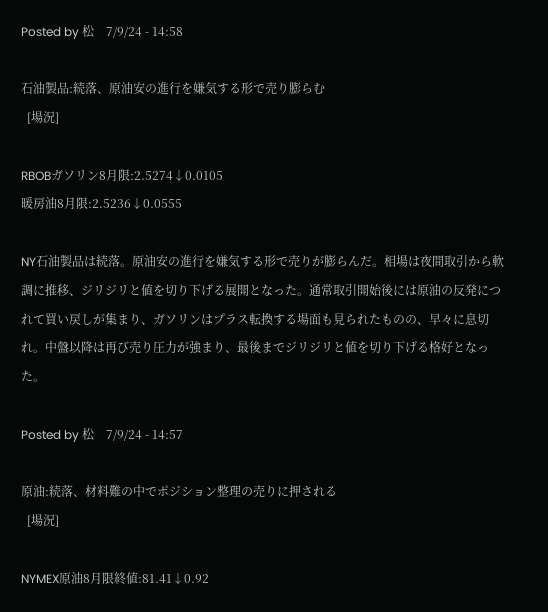Posted by 松    7/9/24 - 14:58

石油製品:続落、原油安の進行を嫌気する形で売り膨らむ
  [場況]

RBOBガソリン8月限:2.5274↓0.0105
暖房油8月限:2.5236↓0.0555

NY石油製品は続落。原油安の進行を嫌気する形で売りが膨らんだ。相場は夜間取引から軟調に推移、ジリジリと値を切り下げる展開となった。通常取引開始後には原油の反発につれて買い戻しが集まり、ガソリンはプラス転換する場面も見られたものの、早々に息切れ。中盤以降は再び売り圧力が強まり、最後までジリジリと値を切り下げる格好となった。

Posted by 松    7/9/24 - 14:57

原油:続落、材料難の中でポジション整理の売りに押される
  [場況]

NYMEX原油8月限終値:81.41↓0.92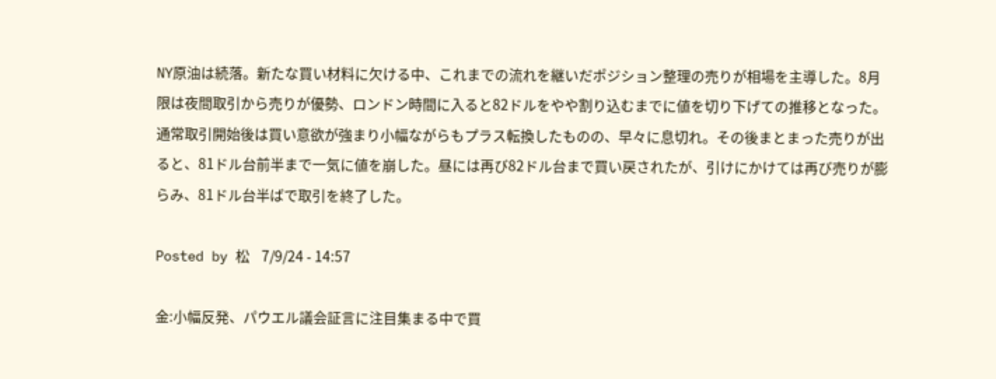NY原油は続落。新たな買い材料に欠ける中、これまでの流れを継いだポジション整理の売りが相場を主導した。8月限は夜間取引から売りが優勢、ロンドン時間に入ると82ドルをやや割り込むまでに値を切り下げての推移となった。通常取引開始後は買い意欲が強まり小幅ながらもプラス転換したものの、早々に息切れ。その後まとまった売りが出ると、81ドル台前半まで一気に値を崩した。昼には再び82ドル台まで買い戻されたが、引けにかけては再び売りが膨らみ、81ドル台半ばで取引を終了した。

Posted by 松    7/9/24 - 14:57

金:小幅反発、パウエル議会証言に注目集まる中で買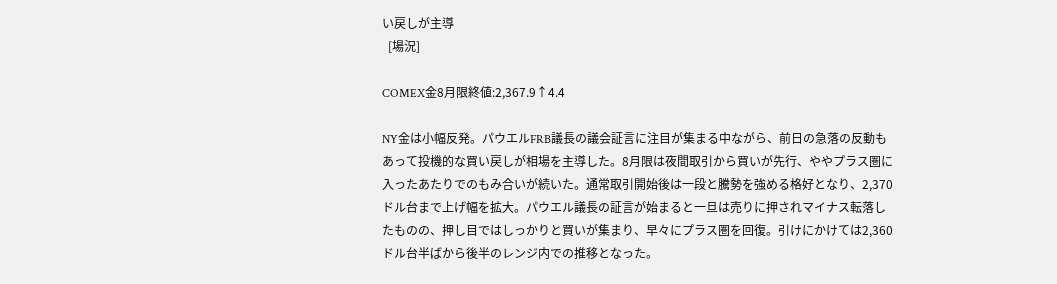い戻しが主導
  [場況]

COMEX金8月限終値:2,367.9↑4.4

NY金は小幅反発。パウエルFRB議長の議会証言に注目が集まる中ながら、前日の急落の反動もあって投機的な買い戻しが相場を主導した。8月限は夜間取引から買いが先行、ややプラス圏に入ったあたりでのもみ合いが続いた。通常取引開始後は一段と騰勢を強める格好となり、2,370ドル台まで上げ幅を拡大。パウエル議長の証言が始まると一旦は売りに押されマイナス転落したものの、押し目ではしっかりと買いが集まり、早々にプラス圏を回復。引けにかけては2,360ドル台半ばから後半のレンジ内での推移となった。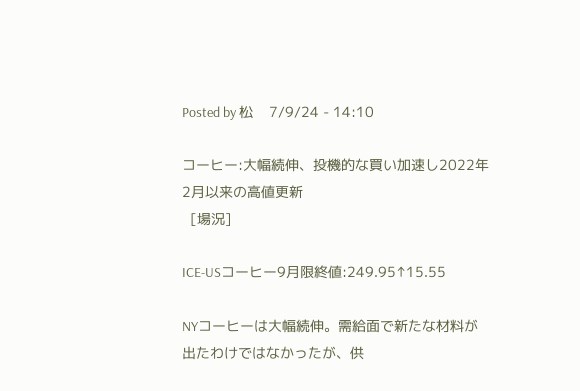Posted by 松    7/9/24 - 14:10

コーヒー:大幅続伸、投機的な買い加速し2022年2月以来の高値更新
  [場況]

ICE-USコーヒー9月限終値:249.95↑15.55

NYコーヒーは大幅続伸。需給面で新たな材料が出たわけではなかったが、供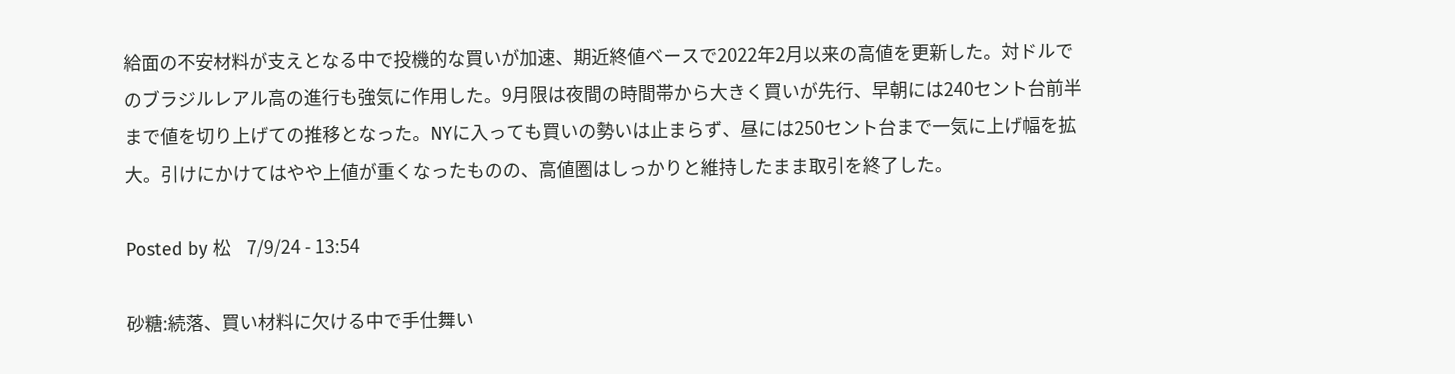給面の不安材料が支えとなる中で投機的な買いが加速、期近終値ベースで2022年2月以来の高値を更新した。対ドルでのブラジルレアル高の進行も強気に作用した。9月限は夜間の時間帯から大きく買いが先行、早朝には240セント台前半まで値を切り上げての推移となった。NYに入っても買いの勢いは止まらず、昼には250セント台まで一気に上げ幅を拡大。引けにかけてはやや上値が重くなったものの、高値圏はしっかりと維持したまま取引を終了した。

Posted by 松    7/9/24 - 13:54

砂糖:続落、買い材料に欠ける中で手仕舞い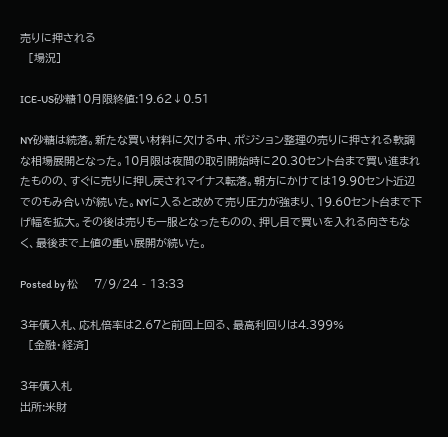売りに押される
  [場況]

ICE-US砂糖10月限終値:19.62↓0.51

NY砂糖は続落。新たな買い材料に欠ける中、ポジション整理の売りに押される軟調な相場展開となった。10月限は夜間の取引開始時に20.30セント台まで買い進まれたものの、すぐに売りに押し戻されマイナス転落。朝方にかけては19.90セント近辺でのもみ合いが続いた。NYに入ると改めて売り圧力が強まり、19.60セント台まで下げ幅を拡大。その後は売りも一服となったものの、押し目で買いを入れる向きもなく、最後まで上値の重い展開が続いた。

Posted by 松    7/9/24 - 13:33

3年債入札、応札倍率は2.67と前回上回る、最高利回りは4.399%
  [金融・経済]

3年債入札
出所:米財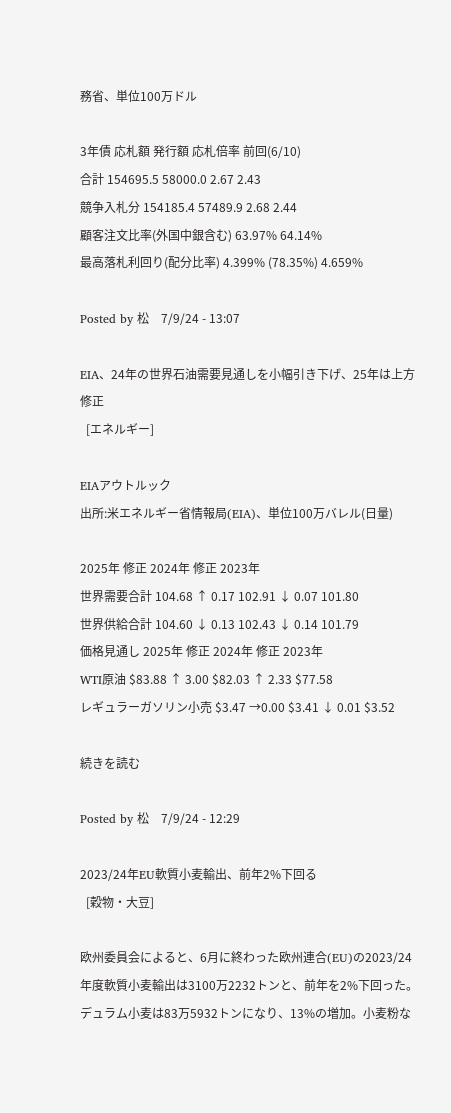務省、単位100万ドル

3年債 応札額 発行額 応札倍率 前回(6/10)
合計 154695.5 58000.0 2.67 2.43
競争入札分 154185.4 57489.9 2.68 2.44
顧客注文比率(外国中銀含む) 63.97% 64.14%
最高落札利回り(配分比率) 4.399% (78.35%) 4.659%

Posted by 松    7/9/24 - 13:07

EIA、24年の世界石油需要見通しを小幅引き下げ、25年は上方修正
  [エネルギー]

EIAアウトルック
出所:米エネルギー省情報局(EIA)、単位100万バレル(日量)

2025年 修正 2024年 修正 2023年
世界需要合計 104.68 ↑ 0.17 102.91 ↓ 0.07 101.80
世界供給合計 104.60 ↓ 0.13 102.43 ↓ 0.14 101.79
価格見通し 2025年 修正 2024年 修正 2023年
WTI原油 $83.88 ↑ 3.00 $82.03 ↑ 2.33 $77.58
レギュラーガソリン小売 $3.47 →0.00 $3.41 ↓ 0.01 $3.52

続きを読む

Posted by 松    7/9/24 - 12:29

2023/24年EU軟質小麦輸出、前年2%下回る
  [穀物・大豆]

欧州委員会によると、6月に終わった欧州連合(EU)の2023/24年度軟質小麦輸出は3100万2232トンと、前年を2%下回った。デュラム小麦は83万5932トンになり、13%の増加。小麦粉な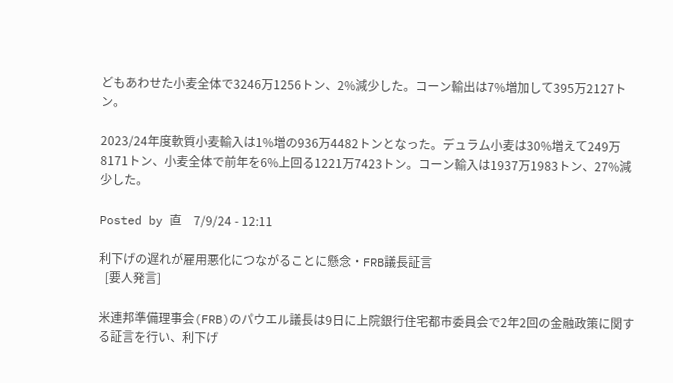どもあわせた小麦全体で3246万1256トン、2%減少した。コーン輸出は7%増加して395万2127トン。

2023/24年度軟質小麦輸入は1%増の936万4482トンとなった。デュラム小麦は30%増えて249万8171トン、小麦全体で前年を6%上回る1221万7423トン。コーン輸入は1937万1983トン、27%減少した。

Posted by 直    7/9/24 - 12:11

利下げの遅れが雇用悪化につながることに懸念・FRB議長証言
  [要人発言]

米連邦準備理事会(FRB)のパウエル議長は9日に上院銀行住宅都市委員会で2年2回の金融政策に関する証言を行い、利下げ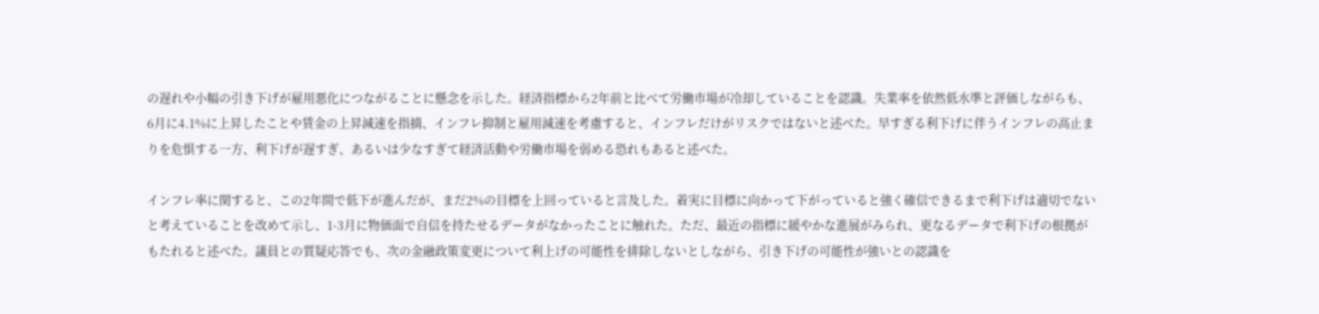の遅れや小幅の引き下げが雇用悪化につながることに懸念を示した。経済指標から2年前と比べて労働市場が冷却していることを認識。失業率を依然低水準と評価しながらも、6月に4.1%に上昇したことや賃金の上昇減速を指摘、インフレ抑制と雇用減速を考慮すると、インフレだけがリスクではないと述べた。早すぎる利下げに伴うインフレの高止まりを危惧する一方、利下げが遅すぎ、あるいは少なすぎて経済活動や労働市場を弱める恐れもあると述べた。

インフレ率に関すると、この2年間で低下が進んだが、まだ2%の目標を上回っていると言及した。着実に目標に向かって下がっていると強く確信できるまで利下げは適切でないと考えていることを改めて示し、1-3月に物価面で自信を持たせるデータがなかったことに触れた。ただ、最近の指標に緩やかな進展がみられ、更なるデータで利下げの根拠がもたれると述べた。議員との質疑応答でも、次の金融政策変更について利上げの可能性を排除しないとしながら、引き下げの可能性が強いとの認識を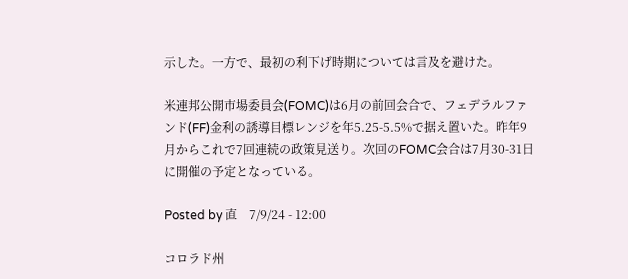示した。一方で、最初の利下げ時期については言及を避けた。

米連邦公開市場委員会(FOMC)は6月の前回会合で、フェデラルファンド(FF)金利の誘導目標レンジを年5.25-5.5%で据え置いた。昨年9月からこれで7回連続の政策見送り。次回のFOMC会合は7月30-31日に開催の予定となっている。

Posted by 直    7/9/24 - 12:00

コロラド州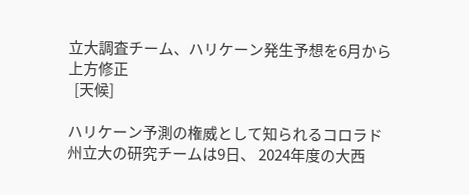立大調査チーム、ハリケーン発生予想を6月から上方修正
  [天候]

ハリケーン予測の権威として知られるコロラド州立大の研究チームは9日、 2024年度の大西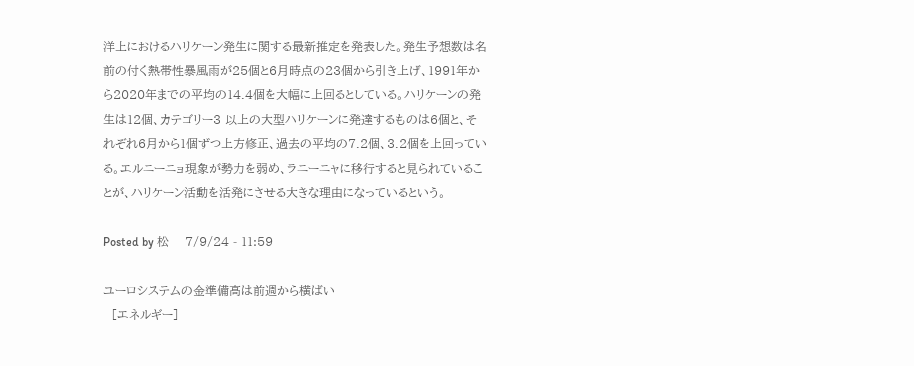洋上におけるハリケーン発生に関する最新推定を発表した。発生予想数は名前の付く熱帯性暴風雨が25個と6月時点の23個から引き上げ、1991年から2020年までの平均の14.4個を大幅に上回るとしている。ハリケーンの発生は12個、カテゴリー3 以上の大型ハリケーンに発達するものは6個と、それぞれ6月から1個ずつ上方修正、過去の平均の7.2個、3.2個を上回っている。エルニーニョ現象が勢力を弱め、ラニーニャに移行すると見られていることが、ハリケーン活動を活発にさせる大きな理由になっているという。

Posted by 松    7/9/24 - 11:59

ユーロシステムの金準備高は前週から横ばい
  [エネルギー]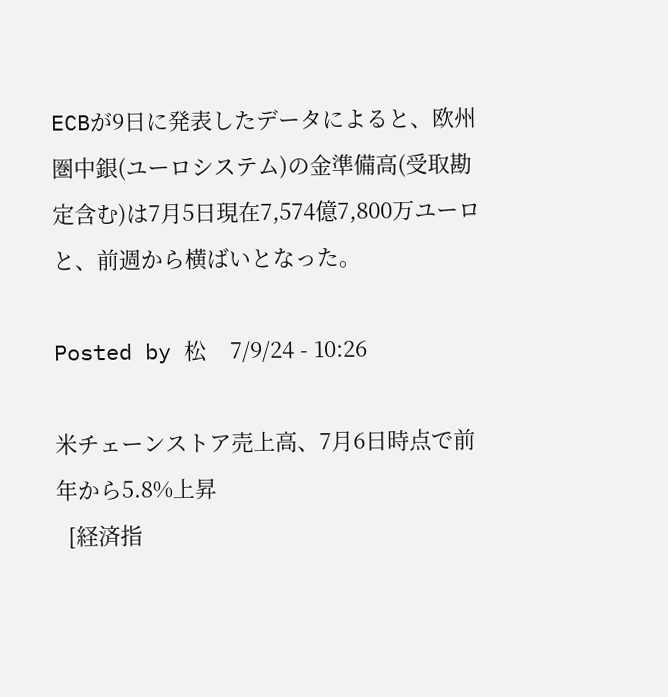ECBが9日に発表したデータによると、欧州圏中銀(ユーロシステム)の金準備高(受取勘定含む)は7月5日現在7,574億7,800万ユーロと、前週から横ばいとなった。

Posted by 松    7/9/24 - 10:26

米チェーンストア売上高、7月6日時点で前年から5.8%上昇
  [経済指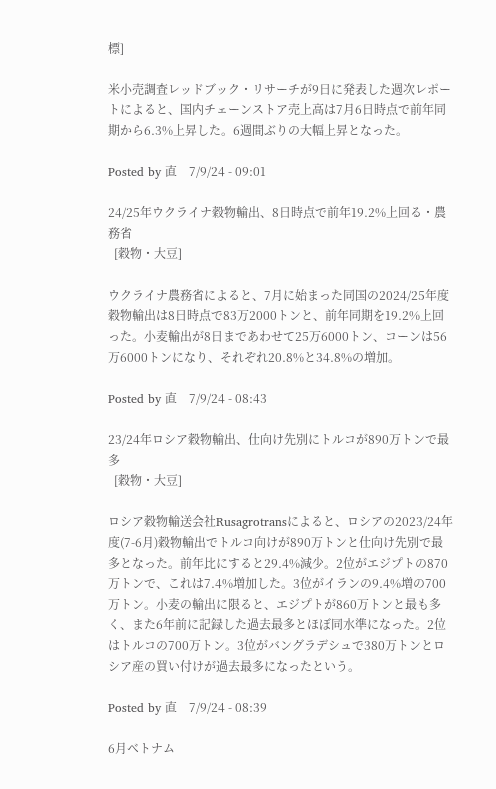標]

米小売調査レッドブック・リサーチが9日に発表した週次レポートによると、国内チェーンストア売上高は7月6日時点で前年同期から6.3%上昇した。6週間ぶりの大幅上昇となった。

Posted by 直    7/9/24 - 09:01

24/25年ウクライナ穀物輸出、8日時点で前年19.2%上回る・農務省
  [穀物・大豆]

ウクライナ農務省によると、7月に始まった同国の2024/25年度穀物輸出は8日時点で83万2000トンと、前年同期を19.2%上回った。小麦輸出が8日まであわせて25万6000トン、コーンは56万6000トンになり、それぞれ20.8%と34.8%の増加。

Posted by 直    7/9/24 - 08:43

23/24年ロシア穀物輸出、仕向け先別にトルコが890万トンで最多
  [穀物・大豆]

ロシア穀物輸送会社Rusagrotransによると、ロシアの2023/24年度(7-6月)穀物輸出でトルコ向けが890万トンと仕向け先別で最多となった。前年比にすると29.4%減少。2位がエジプトの870万トンで、これは7.4%増加した。3位がイランの9.4%増の700万トン。小麦の輸出に限ると、エジプトが860万トンと最も多く、また6年前に記録した過去最多とほぼ同水準になった。2位はトルコの700万トン。3位がバングラデシュで380万トンとロシア産の買い付けが過去最多になったという。

Posted by 直    7/9/24 - 08:39

6月ベトナム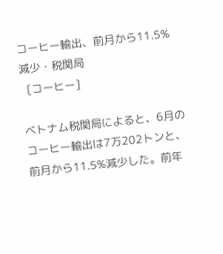コーヒー輸出、前月から11.5%減少・税関局
  [コーヒー]

ベトナム税関局によると、6月のコーヒー輸出は7万202トンと、前月から11.5%減少した。前年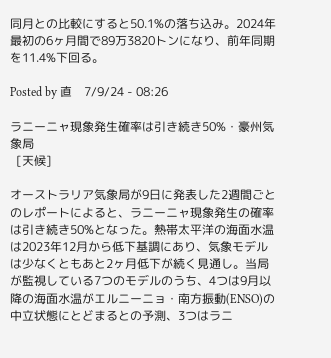同月との比較にすると50.1%の落ち込み。2024年最初の6ヶ月間で89万3820トンになり、前年同期を11.4%下回る。

Posted by 直    7/9/24 - 08:26

ラニーニャ現象発生確率は引き続き50%・豪州気象局
  [天候]

オーストラリア気象局が9日に発表した2週間ごとのレポートによると、ラニーニャ現象発生の確率は引き続き50%となった。熱帯太平洋の海面水温は2023年12月から低下基調にあり、気象モデルは少なくともあと2ヶ月低下が続く見通し。当局が監視している7つのモデルのうち、4つは9月以降の海面水温がエルニーニョ・南方振動(ENSO)の中立状態にとどまるとの予測、3つはラニ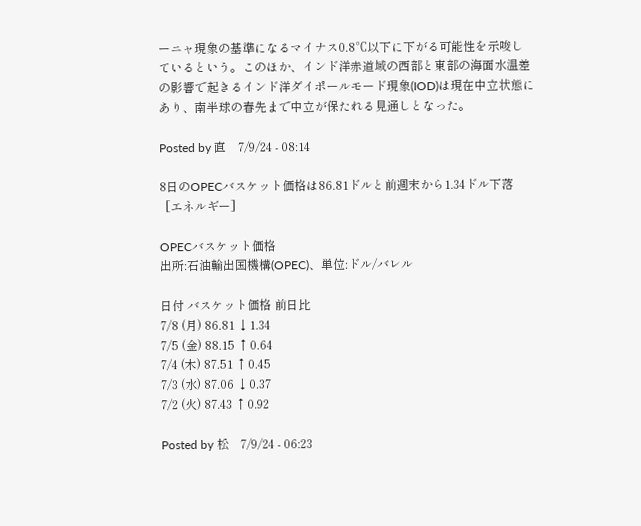ーニャ現象の基準になるマイナス0.8℃以下に下がる可能性を示唆しているという。このほか、インド洋赤道域の西部と東部の海面水温差の影響で起きるインド洋ダイポールモード現象(IOD)は現在中立状態にあり、南半球の春先まで中立が保たれる見通しとなった。

Posted by 直    7/9/24 - 08:14

8日のOPECバスケット価格は86.81ドルと前週末から1.34ドル下落
  [エネルギー]

OPECバスケット価格
出所:石油輸出国機構(OPEC)、単位:ドル/バレル

日付 バスケット価格 前日比
7/8 (月) 86.81 ↓1.34
7/5 (金) 88.15 ↑0.64
7/4 (木) 87.51 ↑0.45
7/3 (水) 87.06 ↓0.37
7/2 (火) 87.43 ↑0.92

Posted by 松    7/9/24 - 06:23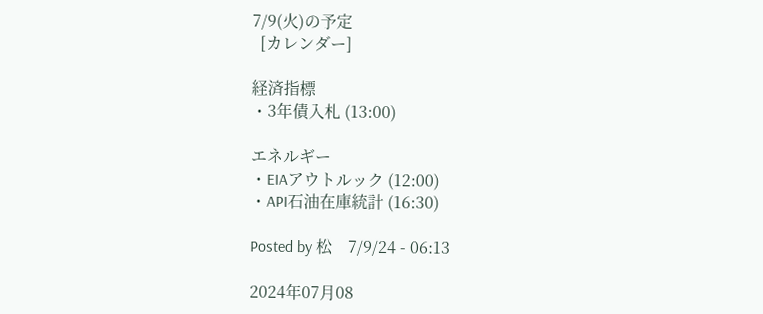7/9(火)の予定
  [カレンダー]

経済指標
・3年債入札 (13:00)

エネルギー
・EIAアウトルック (12:00)
・API石油在庫統計 (16:30)

Posted by 松    7/9/24 - 06:13

2024年07月08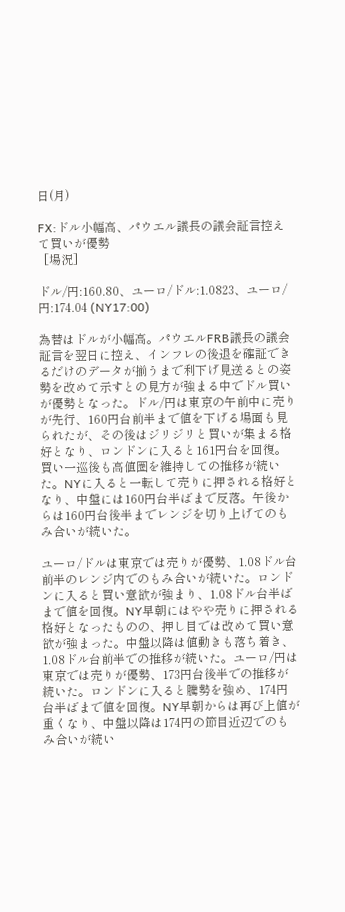日(月)

FX:ドル小幅高、パウエル議長の議会証言控えて買いが優勢
  [場況]

ドル/円:160.80、ユーロ/ドル:1.0823、ユーロ/円:174.04 (NY17:00)

為替はドルが小幅高。パウエルFRB議長の議会証言を翌日に控え、インフレの後退を確証できるだけのデータが揃うまで利下げ見送るとの姿勢を改めて示すとの見方が強まる中でドル買いが優勢となった。ドル/円は東京の午前中に売りが先行、160円台前半まで値を下げる場面も見られたが、その後はジリジリと買いが集まる格好となり、ロンドンに入ると161円台を回復。買い一巡後も高値圏を維持しての推移が続いた。NYに入ると一転して売りに押される格好となり、中盤には160円台半ばまで反落。午後からは160円台後半までレンジを切り上げてのもみ合いが続いた。

ユーロ/ドルは東京では売りが優勢、1.08ドル台前半のレンジ内でのもみ合いが続いた。ロンドンに入ると買い意欲が強まり、1.08ドル台半ばまで値を回復。NY早朝にはやや売りに押される格好となったものの、押し目では改めて買い意欲が強まった。中盤以降は値動きも落ち着き、1.08ドル台前半での推移が続いた。ユーロ/円は東京では売りが優勢、173円台後半での推移が続いた。ロンドンに入ると騰勢を強め、174円台半ばまで値を回復。NY早朝からは再び上値が重くなり、中盤以降は174円の節目近辺でのもみ合いが続い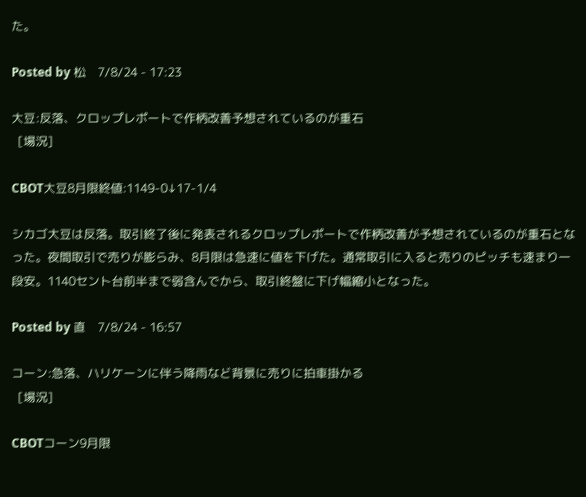た。

Posted by 松    7/8/24 - 17:23

大豆:反落、クロップレポートで作柄改善予想されているのが重石
  [場況]

CBOT大豆8月限終値:1149-0↓17-1/4

シカゴ大豆は反落。取引終了後に発表されるクロップレポートで作柄改善が予想されているのが重石となった。夜間取引で売りが膨らみ、8月限は急速に値を下げた。通常取引に入ると売りのピッチも速まり一段安。1140セント台前半まで弱含んでから、取引終盤に下げ幅縮小となった。

Posted by 直    7/8/24 - 16:57

コーン:急落、ハリケーンに伴う降雨など背景に売りに拍車掛かる
  [場況]

CBOTコーン9月限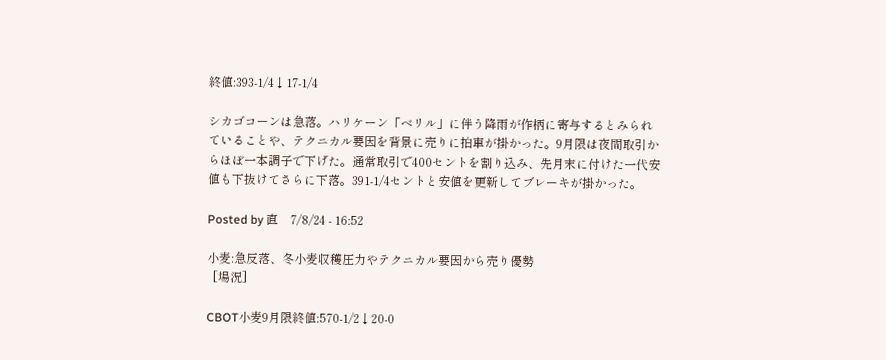終値:393-1/4↓17-1/4

シカゴコーンは急落。ハリケーン「ベリル」に伴う降雨が作柄に寄与するとみられていることや、テクニカル要因を背景に売りに拍車が掛かった。9月限は夜間取引からほぼ一本調子で下げた。通常取引で400セントを割り込み、先月末に付けた一代安値も下抜けてさらに下落。391-1/4セントと安値を更新してブレーキが掛かった。

Posted by 直    7/8/24 - 16:52

小麦:急反落、冬小麦収穫圧力やテクニカル要因から売り優勢
  [場況]

CBOT小麦9月限終値:570-1/2↓20-0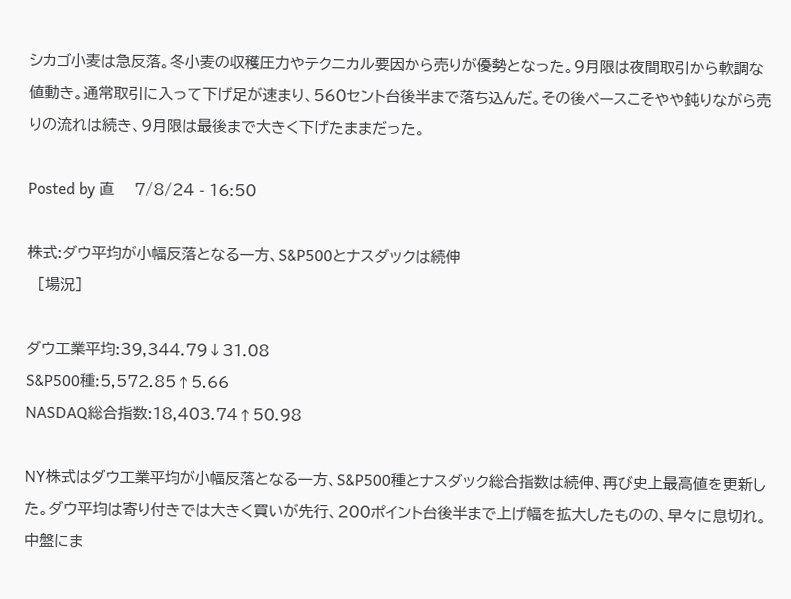シカゴ小麦は急反落。冬小麦の収穫圧力やテクニカル要因から売りが優勢となった。9月限は夜間取引から軟調な値動き。通常取引に入って下げ足が速まり、560セント台後半まで落ち込んだ。その後ペースこそやや鈍りながら売りの流れは続き、9月限は最後まで大きく下げたままだった。

Posted by 直    7/8/24 - 16:50

株式:ダウ平均が小幅反落となる一方、S&P500とナスダックは続伸
  [場況]

ダウ工業平均:39,344.79↓31.08
S&P500種:5,572.85↑5.66
NASDAQ総合指数:18,403.74↑50.98

NY株式はダウ工業平均が小幅反落となる一方、S&P500種とナスダック総合指数は続伸、再び史上最高値を更新した。ダウ平均は寄り付きでは大きく買いが先行、200ポイント台後半まで上げ幅を拡大したものの、早々に息切れ。中盤にま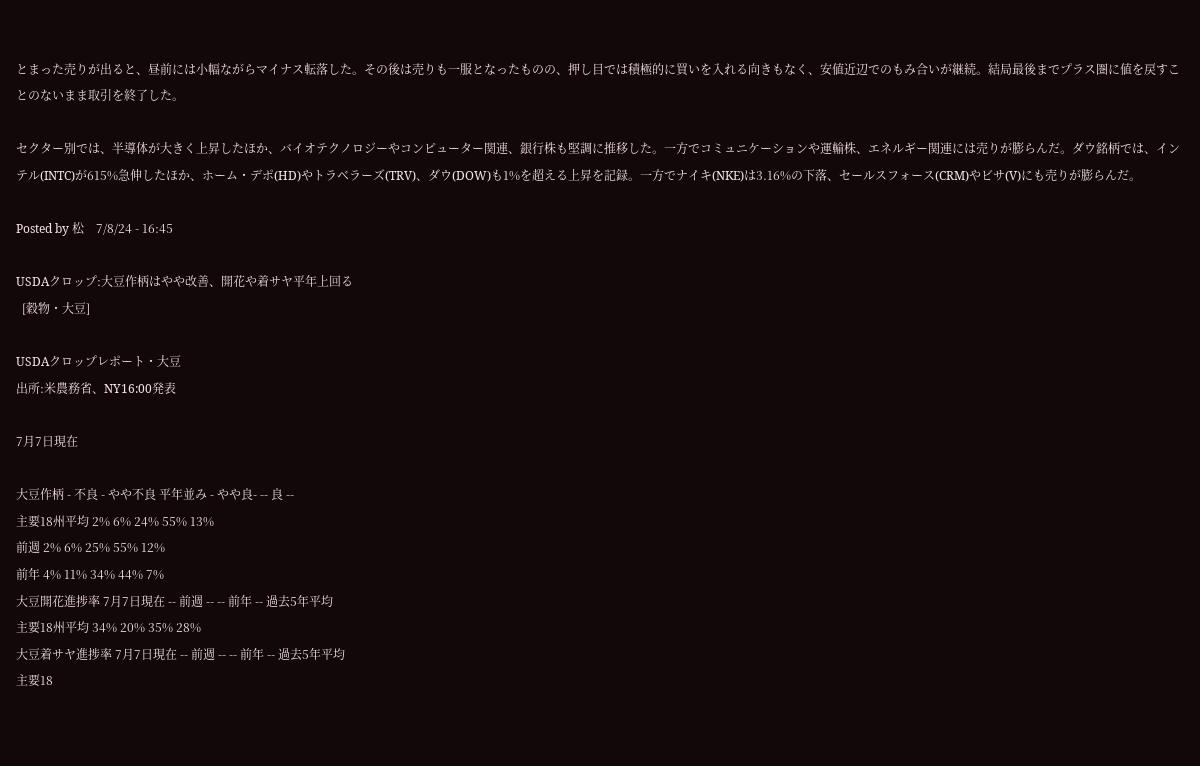とまった売りが出ると、昼前には小幅ながらマイナス転落した。その後は売りも一服となったものの、押し目では積極的に買いを入れる向きもなく、安値近辺でのもみ合いが継続。結局最後までプラス圏に値を戻すことのないまま取引を終了した。

セクター別では、半導体が大きく上昇したほか、バイオテクノロジーやコンピューター関連、銀行株も堅調に推移した。一方でコミュニケーションや運輸株、エネルギー関連には売りが膨らんだ。ダウ銘柄では、インテル(INTC)が615%急伸したほか、ホーム・デポ(HD)やトラベラーズ(TRV)、ダウ(DOW)も1%を超える上昇を記録。一方でナイキ(NKE)は3.16%の下落、セールスフォース(CRM)やビサ(V)にも売りが膨らんだ。

Posted by 松    7/8/24 - 16:45

USDAクロップ:大豆作柄はやや改善、開花や着サヤ平年上回る
  [穀物・大豆]

USDAクロップレポート・大豆
出所:米農務省、NY16:00発表

7月7日現在

大豆作柄 - 不良 - やや不良 平年並み - やや良- -- 良 --
主要18州平均 2% 6% 24% 55% 13%
前週 2% 6% 25% 55% 12%
前年 4% 11% 34% 44% 7%
大豆開花進捗率 7月7日現在 -- 前週 -- -- 前年 -- 過去5年平均
主要18州平均 34% 20% 35% 28%
大豆着サヤ進捗率 7月7日現在 -- 前週 -- -- 前年 -- 過去5年平均
主要18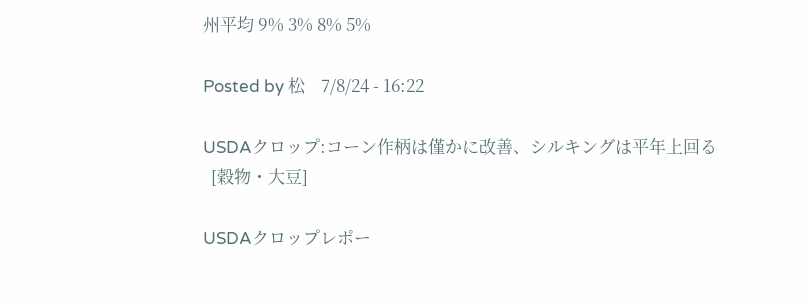州平均 9% 3% 8% 5%

Posted by 松    7/8/24 - 16:22

USDAクロップ:コーン作柄は僅かに改善、シルキングは平年上回る
  [穀物・大豆]

USDAクロップレポー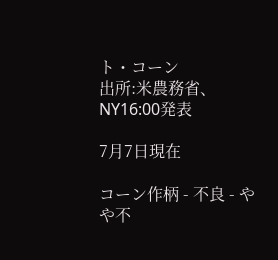ト・コーン
出所:米農務省、NY16:00発表

7月7日現在

コーン作柄 - 不良 - やや不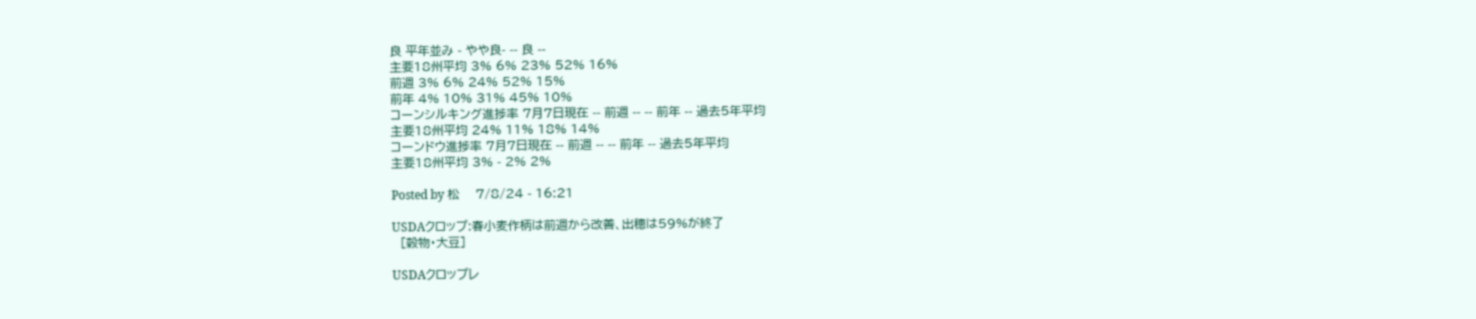良 平年並み - やや良- -- 良 --
主要18州平均 3% 6% 23% 52% 16%
前週 3% 6% 24% 52% 15%
前年 4% 10% 31% 45% 10%
コーンシルキング進捗率 7月7日現在 -- 前週 -- -- 前年 -- 過去5年平均
主要18州平均 24% 11% 18% 14%
コーンドウ進捗率 7月7日現在 -- 前週 -- -- 前年 -- 過去5年平均
主要18州平均 3% - 2% 2%

Posted by 松    7/8/24 - 16:21

USDAクロップ:春小麦作柄は前週から改善、出穂は59%が終了
  [穀物・大豆]

USDAクロップレ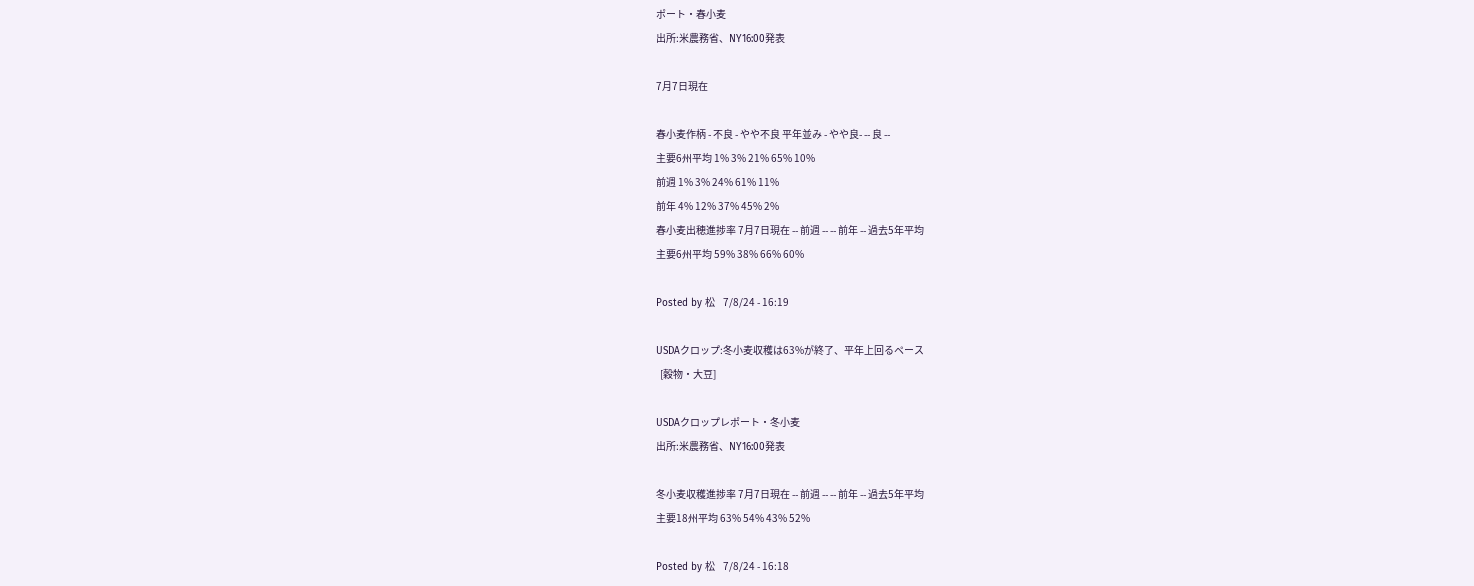ポート・春小麦
出所:米農務省、NY16:00発表

7月7日現在

春小麦作柄 - 不良 - やや不良 平年並み - やや良- -- 良 --
主要6州平均 1% 3% 21% 65% 10%
前週 1% 3% 24% 61% 11%
前年 4% 12% 37% 45% 2%
春小麦出穂進捗率 7月7日現在 -- 前週 -- -- 前年 -- 過去5年平均
主要6州平均 59% 38% 66% 60%

Posted by 松    7/8/24 - 16:19

USDAクロップ:冬小麦収穫は63%が終了、平年上回るペース
  [穀物・大豆]

USDAクロップレポート・冬小麦
出所:米農務省、NY16:00発表

冬小麦収穫進捗率 7月7日現在 -- 前週 -- -- 前年 -- 過去5年平均
主要18州平均 63% 54% 43% 52%

Posted by 松    7/8/24 - 16:18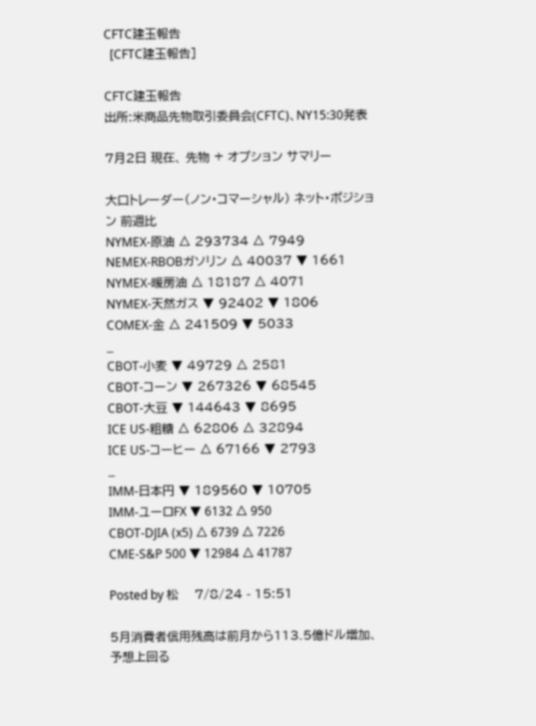CFTC建玉報告
  [CFTC建玉報告]

CFTC建玉報告
出所:米商品先物取引委員会(CFTC)、NY15:30発表

7月2日 現在、 先物 + オプション サマリー

大口トレーダー(ノン・コマーシャル) ネット・ポジション 前週比
NYMEX-原油 △ 293734 △ 7949
NEMEX-RBOBガソリン △ 40037 ▼ 1661
NYMEX-暖房油 △ 18187 △ 4071
NYMEX-天然ガス ▼ 92402 ▼ 1806
COMEX-金 △ 241509 ▼ 5033
_
CBOT-小麦 ▼ 49729 △ 2581
CBOT-コーン ▼ 267326 ▼ 68545
CBOT-大豆 ▼ 144643 ▼ 8695
ICE US-粗糖 △ 62806 △ 32894
ICE US-コーヒー △ 67166 ▼ 2793
_
IMM-日本円 ▼ 189560 ▼ 10705
IMM-ユーロFX ▼ 6132 △ 950
CBOT-DJIA (x5) △ 6739 △ 7226
CME-S&P 500 ▼ 12984 △ 41787

Posted by 松    7/8/24 - 15:51

5月消費者信用残高は前月から113.5億ドル増加、予想上回る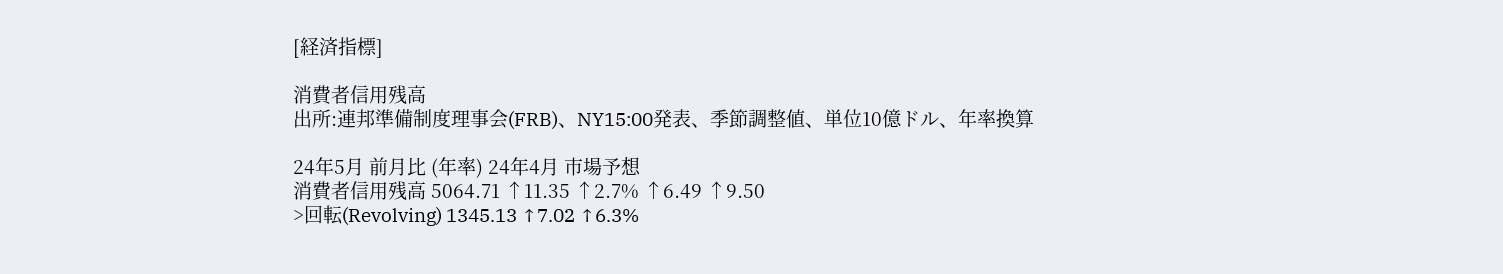[経済指標]

消費者信用残高
出所:連邦準備制度理事会(FRB)、NY15:00発表、季節調整値、単位10億ドル、年率換算

24年5月 前月比 (年率) 24年4月 市場予想
消費者信用残高 5064.71 ↑11.35 ↑2.7% ↑6.49 ↑9.50
>回転(Revolving) 1345.13 ↑7.02 ↑6.3%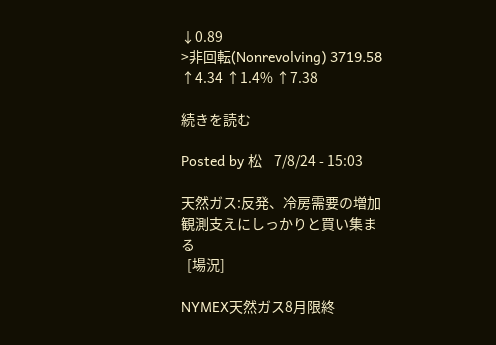↓0.89
>非回転(Nonrevolving) 3719.58 ↑4.34 ↑1.4% ↑7.38

続きを読む

Posted by 松    7/8/24 - 15:03

天然ガス:反発、冷房需要の増加観測支えにしっかりと買い集まる
  [場況]

NYMEX天然ガス8月限終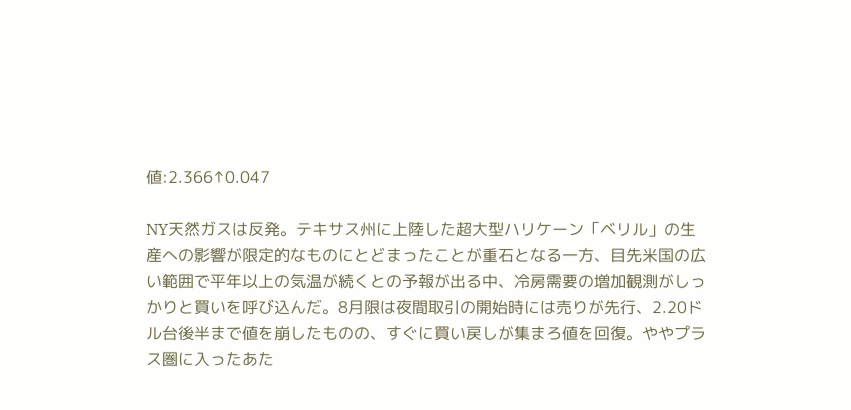値:2.366↑0.047

NY天然ガスは反発。テキサス州に上陸した超大型ハリケーン「ベリル」の生産への影響が限定的なものにとどまったことが重石となる一方、目先米国の広い範囲で平年以上の気温が続くとの予報が出る中、冷房需要の増加観測がしっかりと買いを呼び込んだ。8月限は夜間取引の開始時には売りが先行、2.20ドル台後半まで値を崩したものの、すぐに買い戻しが集まろ値を回復。ややプラス圏に入ったあた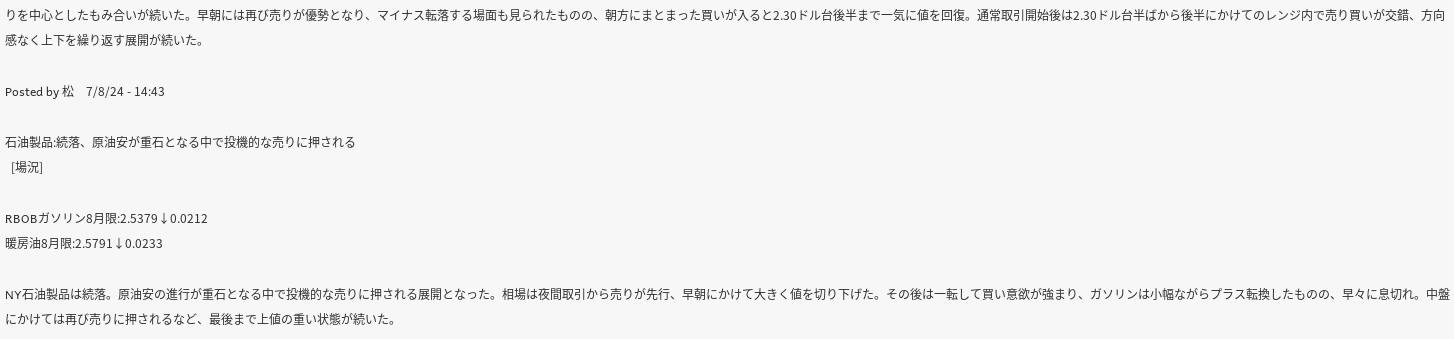りを中心としたもみ合いが続いた。早朝には再び売りが優勢となり、マイナス転落する場面も見られたものの、朝方にまとまった買いが入ると2.30ドル台後半まで一気に値を回復。通常取引開始後は2.30ドル台半ばから後半にかけてのレンジ内で売り買いが交錯、方向感なく上下を繰り返す展開が続いた。

Posted by 松    7/8/24 - 14:43

石油製品:続落、原油安が重石となる中で投機的な売りに押される
  [場況]

RBOBガソリン8月限:2.5379↓0.0212
暖房油8月限:2.5791↓0.0233

NY石油製品は続落。原油安の進行が重石となる中で投機的な売りに押される展開となった。相場は夜間取引から売りが先行、早朝にかけて大きく値を切り下げた。その後は一転して買い意欲が強まり、ガソリンは小幅ながらプラス転換したものの、早々に息切れ。中盤にかけては再び売りに押されるなど、最後まで上値の重い状態が続いた。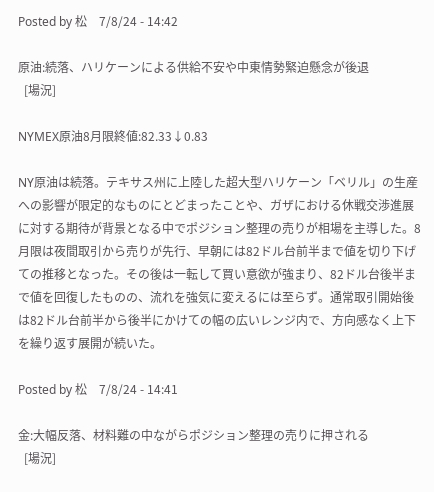Posted by 松    7/8/24 - 14:42

原油:続落、ハリケーンによる供給不安や中東情勢緊迫懸念が後退
  [場況]

NYMEX原油8月限終値:82.33↓0.83

NY原油は続落。テキサス州に上陸した超大型ハリケーン「ベリル」の生産への影響が限定的なものにとどまったことや、ガザにおける休戦交渉進展に対する期待が背景となる中でポジション整理の売りが相場を主導した。8月限は夜間取引から売りが先行、早朝には82ドル台前半まで値を切り下げての推移となった。その後は一転して買い意欲が強まり、82ドル台後半まで値を回復したものの、流れを強気に変えるには至らず。通常取引開始後は82ドル台前半から後半にかけての幅の広いレンジ内で、方向感なく上下を繰り返す展開が続いた。

Posted by 松    7/8/24 - 14:41

金:大幅反落、材料難の中ながらポジション整理の売りに押される
  [場況]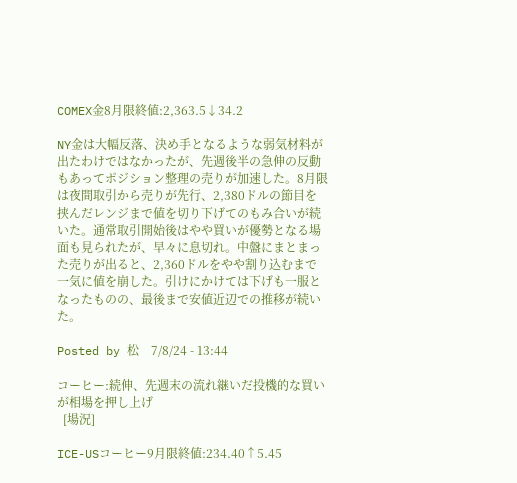COMEX金8月限終値:2,363.5↓34.2

NY金は大幅反落、決め手となるような弱気材料が出たわけではなかったが、先週後半の急伸の反動もあってポジション整理の売りが加速した。8月限は夜間取引から売りが先行、2,380ドルの節目を挟んだレンジまで値を切り下げてのもみ合いが続いた。通常取引開始後はやや買いが優勢となる場面も見られたが、早々に息切れ。中盤にまとまった売りが出ると、2,360ドルをやや割り込むまで一気に値を崩した。引けにかけては下げも一服となったものの、最後まで安値近辺での推移が続いた。

Posted by 松    7/8/24 - 13:44

コーヒー:続伸、先週末の流れ継いだ投機的な買いが相場を押し上げ
  [場況]

ICE-USコーヒー9月限終値:234.40↑5.45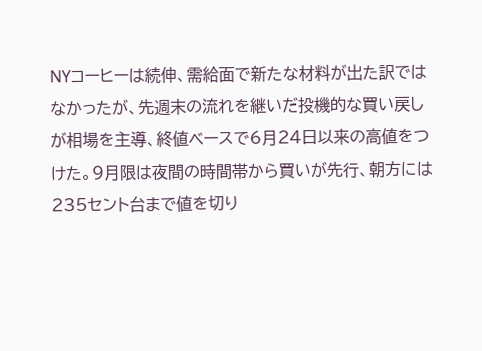NYコーヒーは続伸、需給面で新たな材料が出た訳ではなかったが、先週末の流れを継いだ投機的な買い戻しが相場を主導、終値ベースで6月24日以来の高値をつけた。9月限は夜間の時間帯から買いが先行、朝方には235セント台まで値を切り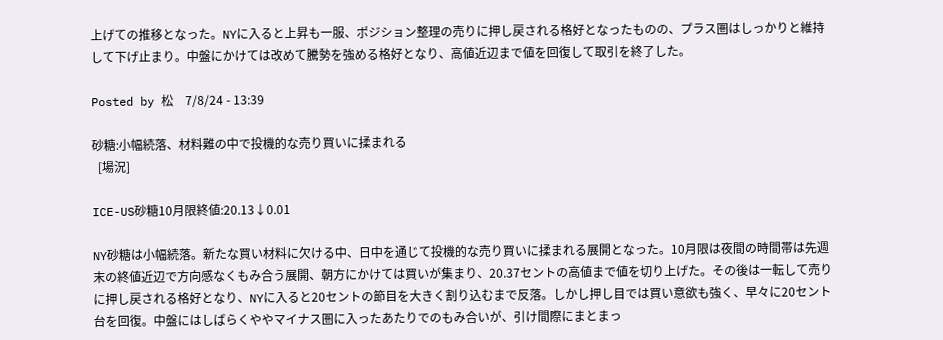上げての推移となった。NYに入ると上昇も一服、ポジション整理の売りに押し戻される格好となったものの、プラス圏はしっかりと維持して下げ止まり。中盤にかけては改めて騰勢を強める格好となり、高値近辺まで値を回復して取引を終了した。

Posted by 松    7/8/24 - 13:39

砂糖:小幅続落、材料難の中で投機的な売り買いに揉まれる
  [場況]

ICE-US砂糖10月限終値:20.13↓0.01

NY砂糖は小幅続落。新たな買い材料に欠ける中、日中を通じて投機的な売り買いに揉まれる展開となった。10月限は夜間の時間帯は先週末の終値近辺で方向感なくもみ合う展開、朝方にかけては買いが集まり、20.37セントの高値まで値を切り上げた。その後は一転して売りに押し戻される格好となり、NYに入ると20セントの節目を大きく割り込むまで反落。しかし押し目では買い意欲も強く、早々に20セント台を回復。中盤にはしばらくややマイナス圏に入ったあたりでのもみ合いが、引け間際にまとまっ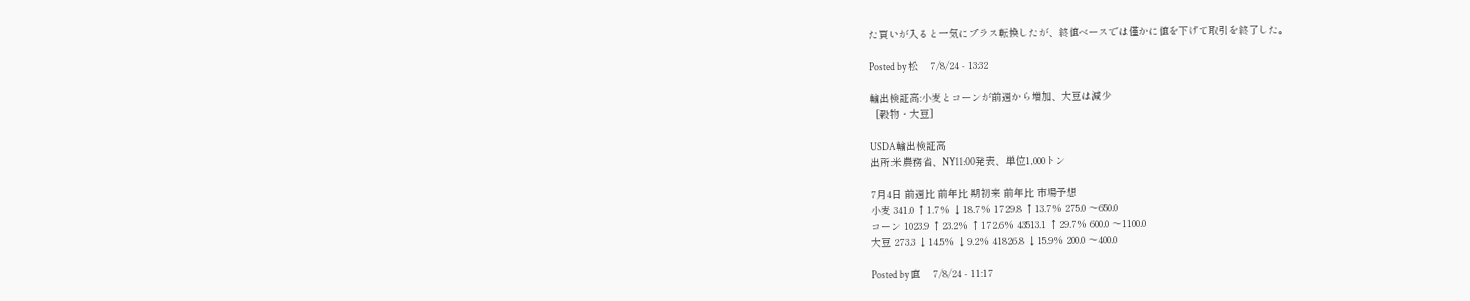た買いが入ると一気にプラス転換したが、終値ベースでは僅かに値を下げて取引を終了した。

Posted by 松    7/8/24 - 13:32

輸出検証高:小麦とコーンが前週から増加、大豆は減少
  [穀物・大豆]

USDA輸出検証高
出所:米農務省、NY11:00発表、単位1,000トン

7月4日 前週比 前年比 期初来 前年比 市場予想
小麦 341.0 ↑1.7% ↓18.7% 1729.8 ↑13.7% 275.0 〜650.0
コーン 1023.9 ↑23.2% ↑172.6% 43513.1 ↑29.7% 600.0 〜1100.0
大豆 273.3 ↓14.5% ↓9.2% 41826.8 ↓15.9% 200.0 〜400.0

Posted by 直    7/8/24 - 11:17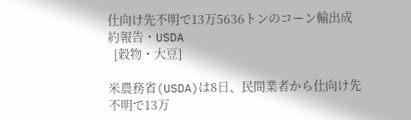仕向け先不明で13万5636トンのコーン輸出成約報告・USDA
  [穀物・大豆]

米農務省(USDA)は8日、民間業者から仕向け先不明で13万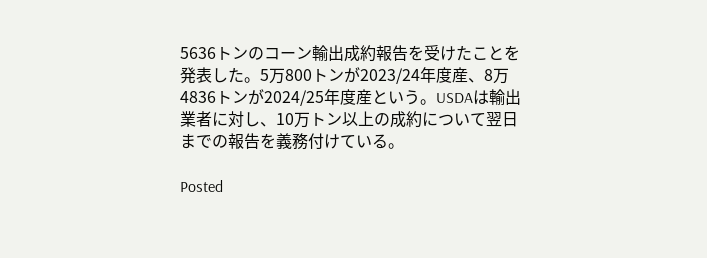5636トンのコーン輸出成約報告を受けたことを発表した。5万800トンが2023/24年度産、8万4836トンが2024/25年度産という。USDAは輸出業者に対し、10万トン以上の成約について翌日までの報告を義務付けている。

Posted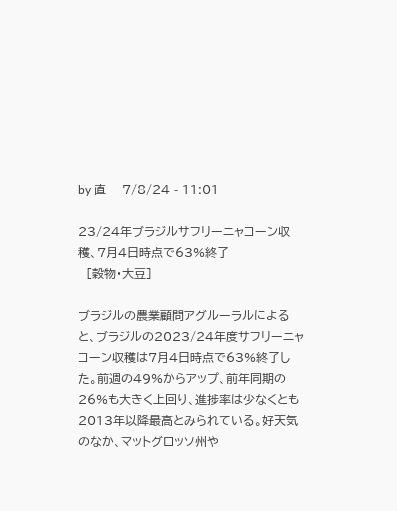by 直    7/8/24 - 11:01

23/24年ブラジルサフリーニャコーン収穫、7月4日時点で63%終了
  [穀物・大豆]

ブラジルの農業顧問アグルーラルによると、ブラジルの2023/24年度サフリーニャコーン収穫は7月4日時点で63%終了した。前週の49%からアップ、前年同期の26%も大きく上回り、進捗率は少なくとも2013年以降最高とみられている。好天気のなか、マットグロッソ州や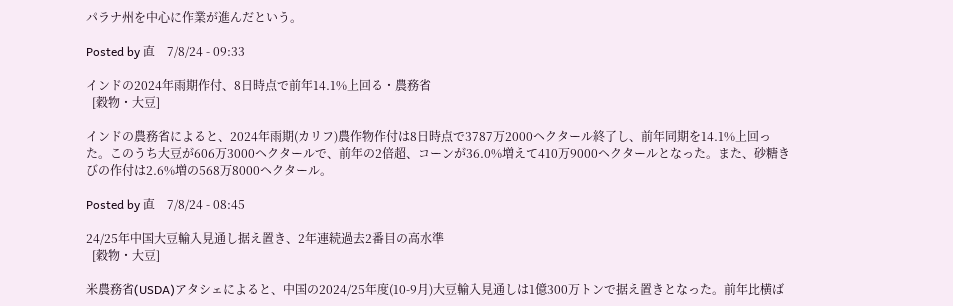パラナ州を中心に作業が進んだという。

Posted by 直    7/8/24 - 09:33

インドの2024年雨期作付、8日時点で前年14.1%上回る・農務省
  [穀物・大豆]

インドの農務省によると、2024年雨期(カリフ)農作物作付は8日時点で3787万2000ヘクタール終了し、前年同期を14.1%上回った。このうち大豆が606万3000ヘクタールで、前年の2倍超、コーンが36.0%増えて410万9000ヘクタールとなった。また、砂糖きびの作付は2.6%増の568万8000ヘクタール。

Posted by 直    7/8/24 - 08:45

24/25年中国大豆輸入見通し据え置き、2年連続過去2番目の高水準
  [穀物・大豆]

米農務省(USDA)アタシェによると、中国の2024/25年度(10-9月)大豆輸入見通しは1億300万トンで据え置きとなった。前年比横ば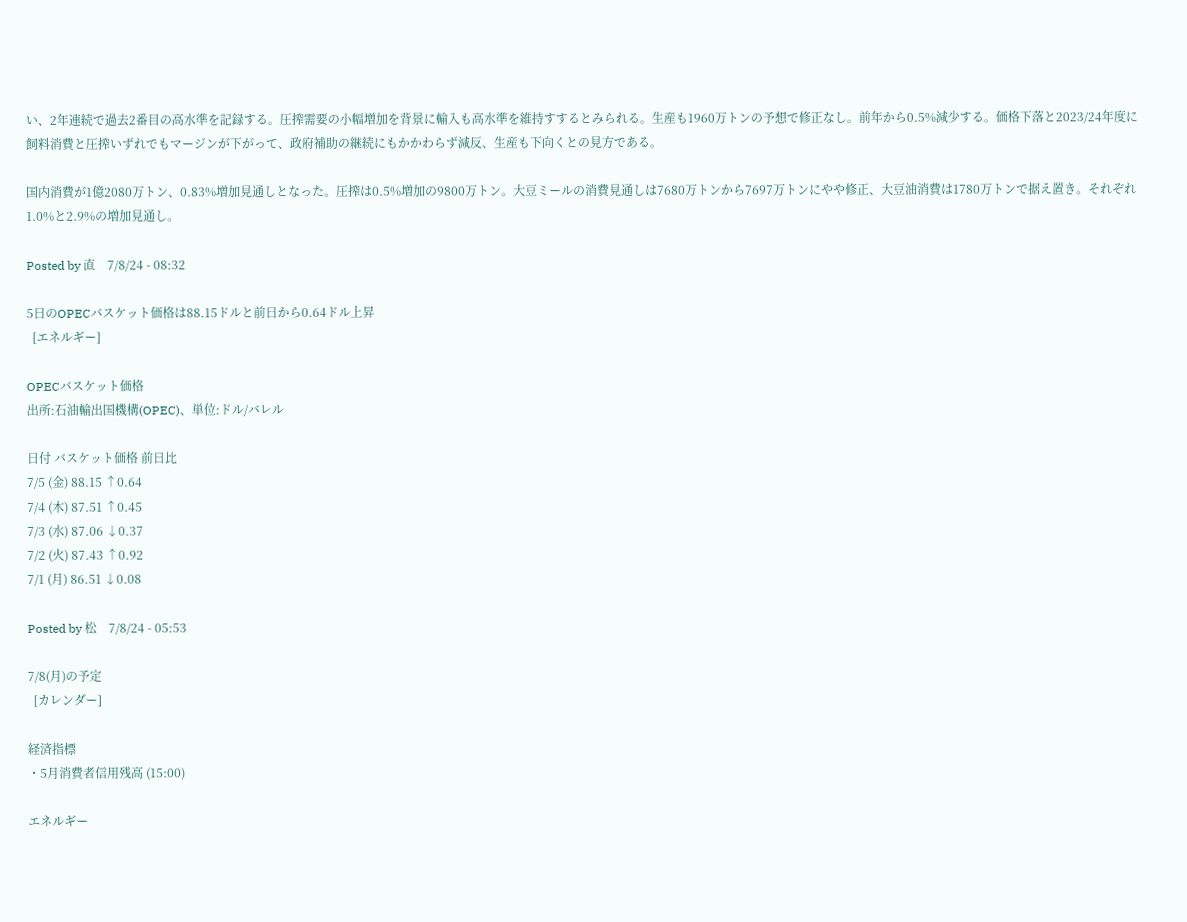い、2年連続で過去2番目の高水準を記録する。圧搾需要の小幅増加を背景に輸入も高水準を維持すするとみられる。生産も1960万トンの予想で修正なし。前年から0.5%減少する。価格下落と2023/24年度に飼料消費と圧搾いずれでもマージンが下がって、政府補助の継続にもかかわらず減反、生産も下向くとの見方である。

国内消費が1億2080万トン、0.83%増加見通しとなった。圧搾は0.5%増加の9800万トン。大豆ミールの消費見通しは7680万トンから7697万トンにやや修正、大豆油消費は1780万トンで据え置き。それぞれ1.0%と2.9%の増加見通し。

Posted by 直    7/8/24 - 08:32

5日のOPECバスケット価格は88.15ドルと前日から0.64ドル上昇
  [エネルギー]

OPECバスケット価格
出所:石油輸出国機構(OPEC)、単位:ドル/バレル

日付 バスケット価格 前日比
7/5 (金) 88.15 ↑0.64
7/4 (木) 87.51 ↑0.45
7/3 (水) 87.06 ↓0.37
7/2 (火) 87.43 ↑0.92
7/1 (月) 86.51 ↓0.08

Posted by 松    7/8/24 - 05:53

7/8(月)の予定
  [カレンダー]

経済指標
・5月消費者信用残高 (15:00)

エネルギー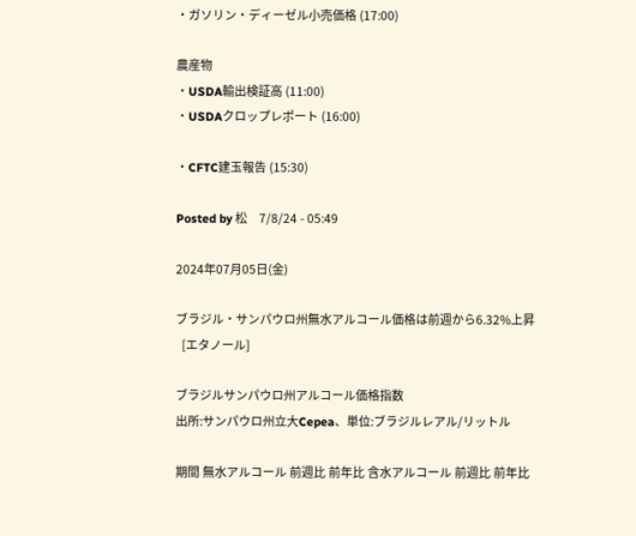・ガソリン・ディーゼル小売価格 (17:00)

農産物
・USDA輸出検証高 (11:00)
・USDAクロップレポート (16:00)

・CFTC建玉報告 (15:30)

Posted by 松    7/8/24 - 05:49

2024年07月05日(金)

ブラジル・サンパウロ州無水アルコール価格は前週から6.32%上昇
  [エタノール]

ブラジルサンパウロ州アルコール価格指数
出所:サンパウロ州立大Cepea、単位:ブラジルレアル/リットル

期間 無水アルコール 前週比 前年比 含水アルコール 前週比 前年比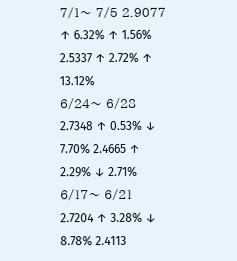7/1〜 7/5 2.9077 ↑ 6.32% ↑ 1.56% 2.5337 ↑ 2.72% ↑ 13.12%
6/24〜 6/28 2.7348 ↑ 0.53% ↓ 7.70% 2.4665 ↑ 2.29% ↓ 2.71%
6/17〜 6/21 2.7204 ↑ 3.28% ↓ 8.78% 2.4113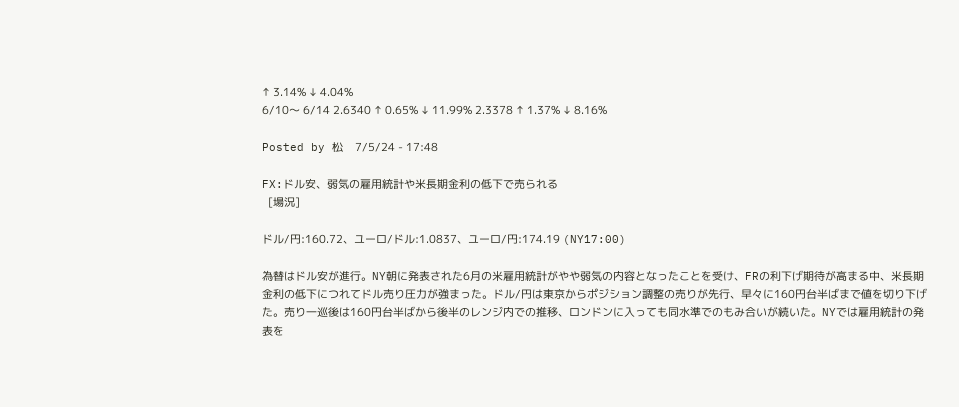↑ 3.14% ↓ 4.04%
6/10〜 6/14 2.6340 ↑ 0.65% ↓ 11.99% 2.3378 ↑ 1.37% ↓ 8.16%

Posted by 松    7/5/24 - 17:48

FX:ドル安、弱気の雇用統計や米長期金利の低下で売られる
  [場況]

ドル/円:160.72、ユーロ/ドル:1.0837、ユーロ/円:174.19 (NY17:00)

為替はドル安が進行。NY朝に発表された6月の米雇用統計がやや弱気の内容となったことを受け、FRの利下げ期待が高まる中、米長期金利の低下につれてドル売り圧力が強まった。ドル/円は東京からポジション調整の売りが先行、早々に160円台半ばまで値を切り下げた。売り一巡後は160円台半ばから後半のレンジ内での推移、ロンドンに入っても同水準でのもみ合いが続いた。NYでは雇用統計の発表を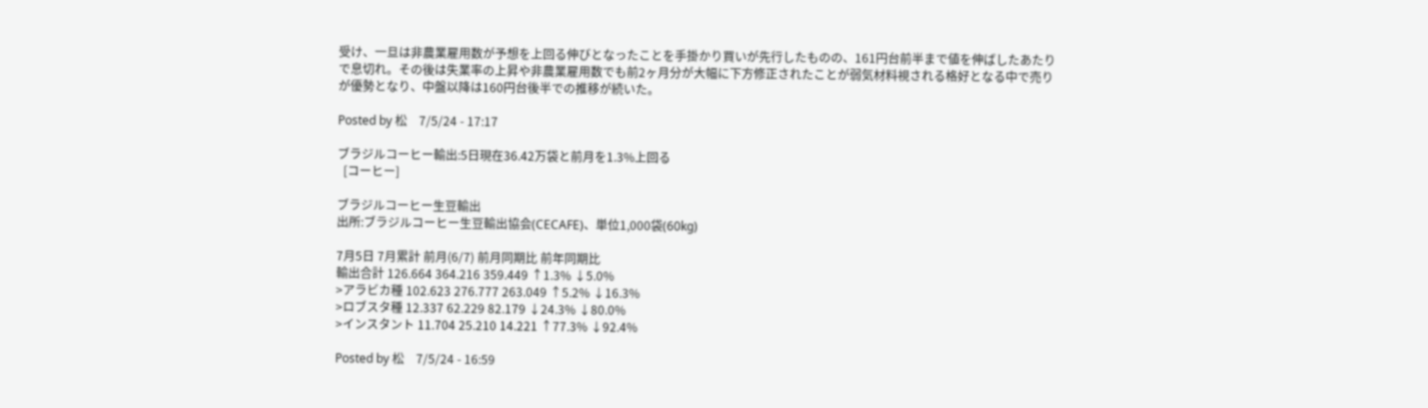受け、一旦は非農業雇用数が予想を上回る伸びとなったことを手掛かり買いが先行したものの、161円台前半まで値を伸ばしたあたりで息切れ。その後は失業率の上昇や非農業雇用数でも前2ヶ月分が大幅に下方修正されたことが弱気材料視される格好となる中で売りが優勢となり、中盤以降は160円台後半での推移が続いた。

Posted by 松    7/5/24 - 17:17

ブラジルコーヒー輸出:5日現在36.42万袋と前月を1.3%上回る
  [コーヒー]

ブラジルコーヒー生豆輸出
出所:ブラジルコーヒー生豆輸出協会(CECAFE)、単位1,000袋(60kg)

7月5日 7月累計 前月(6/7) 前月同期比 前年同期比
輸出合計 126.664 364.216 359.449 ↑1.3% ↓5.0%
>アラビカ種 102.623 276.777 263.049 ↑5.2% ↓16.3%
>ロブスタ種 12.337 62.229 82.179 ↓24.3% ↓80.0%
>インスタント 11.704 25.210 14.221 ↑77.3% ↓92.4%

Posted by 松    7/5/24 - 16:59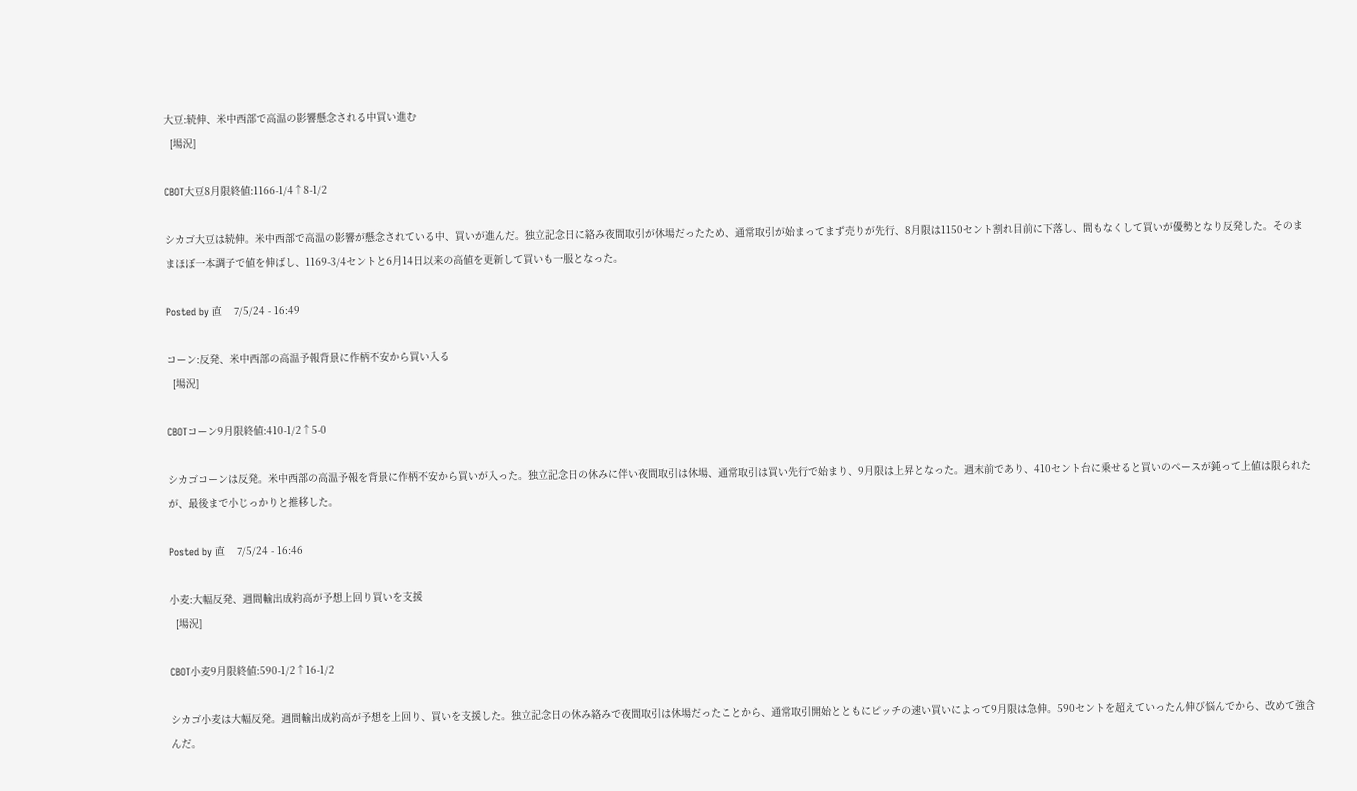大豆:続伸、米中西部で高温の影響懸念される中買い進む
  [場況]

CBOT大豆8月限終値:1166-1/4↑8-1/2

シカゴ大豆は続伸。米中西部で高温の影響が懸念されている中、買いが進んだ。独立記念日に絡み夜間取引が休場だったため、通常取引が始まってまず売りが先行、8月限は1150セント割れ目前に下落し、間もなくして買いが優勢となり反発した。そのままほぼ一本調子で値を伸ばし、1169-3/4セントと6月14日以来の高値を更新して買いも一服となった。

Posted by 直    7/5/24 - 16:49

コーン:反発、米中西部の高温予報背景に作柄不安から買い入る
  [場況]

CBOTコーン9月限終値:410-1/2↑5-0

シカゴコーンは反発。米中西部の高温予報を背景に作柄不安から買いが入った。独立記念日の休みに伴い夜間取引は休場、通常取引は買い先行で始まり、9月限は上昇となった。週末前であり、410セント台に乗せると買いのペースが鈍って上値は限られたが、最後まで小じっかりと推移した。

Posted by 直    7/5/24 - 16:46

小麦:大幅反発、週間輸出成約高が予想上回り買いを支援
  [場況]

CBOT小麦9月限終値:590-1/2↑16-1/2

シカゴ小麦は大幅反発。週間輸出成約高が予想を上回り、買いを支援した。独立記念日の休み絡みで夜間取引は休場だったことから、通常取引開始とともにピッチの速い買いによって9月限は急伸。590セントを超えていったん伸び悩んでから、改めて強含んだ。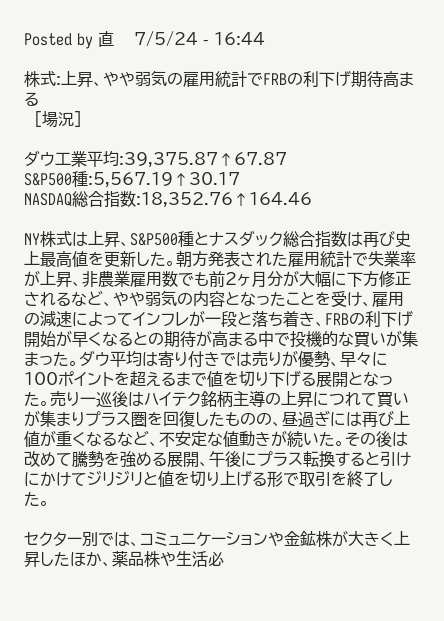Posted by 直    7/5/24 - 16:44

株式:上昇、やや弱気の雇用統計でFRBの利下げ期待高まる
  [場況]

ダウ工業平均:39,375.87↑67.87
S&P500種:5,567.19↑30.17
NASDAQ総合指数:18,352.76↑164.46

NY株式は上昇、S&P500種とナスダック総合指数は再び史上最高値を更新した。朝方発表された雇用統計で失業率が上昇、非農業雇用数でも前2ヶ月分が大幅に下方修正されるなど、やや弱気の内容となったことを受け、雇用の減速によってインフレが一段と落ち着き、FRBの利下げ開始が早くなるとの期待が高まる中で投機的な買いが集まった。ダウ平均は寄り付きでは売りが優勢、早々に100ポイントを超えるまで値を切り下げる展開となった。売り一巡後はハイテク銘柄主導の上昇につれて買いが集まりプラス圏を回復したものの、昼過ぎには再び上値が重くなるなど、不安定な値動きが続いた。その後は改めて騰勢を強める展開、午後にプラス転換すると引けにかけてジリジリと値を切り上げる形で取引を終了した。

セクター別では、コミュニケーションや金鉱株が大きく上昇したほか、薬品株や生活必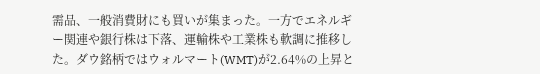需品、一般消費財にも買いが集まった。一方でエネルギー関連や銀行株は下落、運輸株や工業株も軟調に推移した。ダウ銘柄ではウォルマート(WMT)が2.64%の上昇と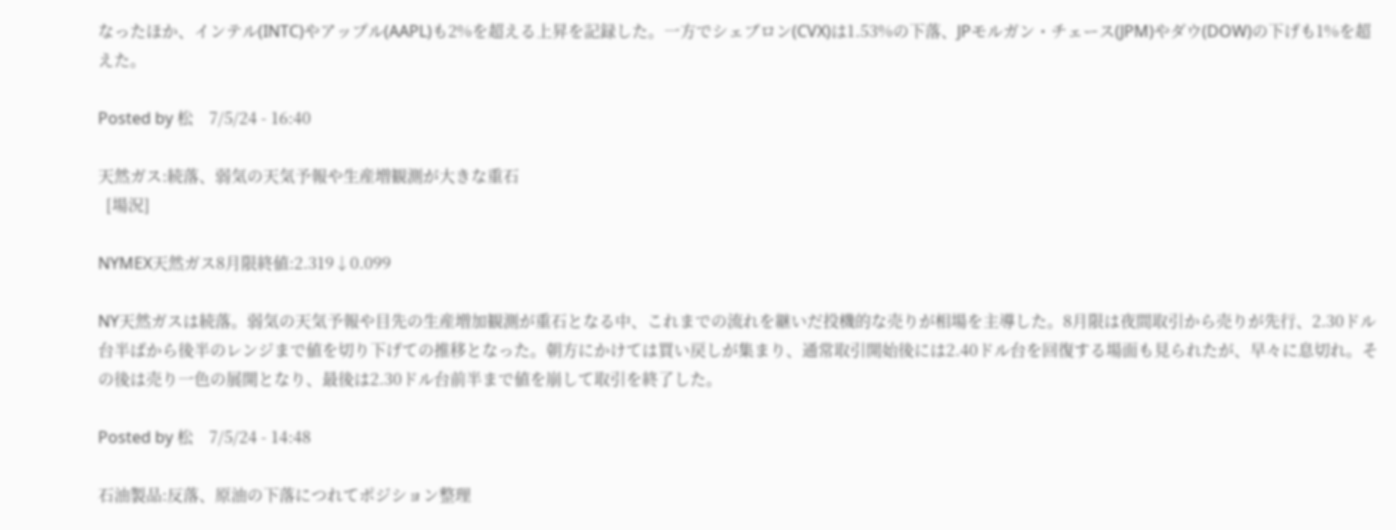なったほか、インテル(INTC)やアップル(AAPL)も2%を超える上昇を記録した。一方でシェブロン(CVX)は1.53%の下落、JPモルガン・チェース(JPM)やダウ(DOW)の下げも1%を超えた。

Posted by 松    7/5/24 - 16:40

天然ガス:続落、弱気の天気予報や生産増観測が大きな重石
  [場況]

NYMEX天然ガス8月限終値:2.319↓0.099

NY天然ガスは続落。弱気の天気予報や目先の生産増加観測が重石となる中、これまでの流れを継いだ投機的な売りが相場を主導した。8月限は夜間取引から売りが先行、2.30ドル台半ばから後半のレンジまで値を切り下げての推移となった。朝方にかけては買い戻しが集まり、通常取引開始後には2.40ドル台を回復する場面も見られたが、早々に息切れ。その後は売り一色の展開となり、最後は2.30ドル台前半まで値を崩して取引を終了した。

Posted by 松    7/5/24 - 14:48

石油製品:反落、原油の下落につれてポジション整理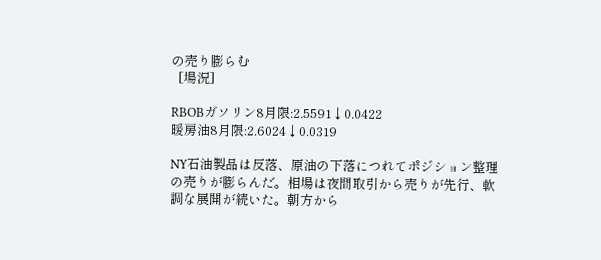の売り膨らむ
  [場況]

RBOBガソリン8月限:2.5591↓0.0422
暖房油8月限:2.6024↓0.0319

NY石油製品は反落、原油の下落につれてポジション整理の売りが膨らんだ。相場は夜間取引から売りが先行、軟調な展開が続いた。朝方から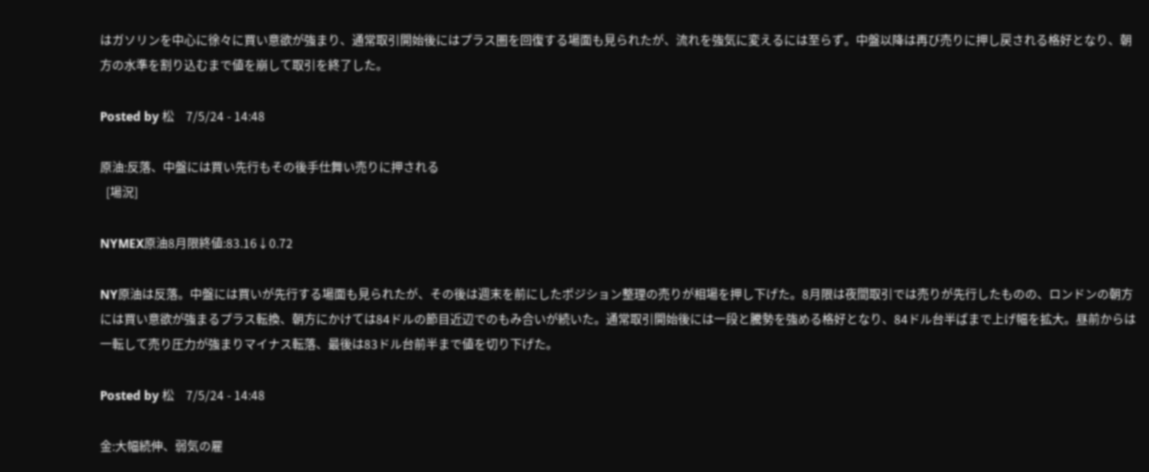はガソリンを中心に徐々に買い意欲が強まり、通常取引開始後にはプラス圏を回復する場面も見られたが、流れを強気に変えるには至らず。中盤以降は再び売りに押し戻される格好となり、朝方の水準を割り込むまで値を崩して取引を終了した。

Posted by 松    7/5/24 - 14:48

原油:反落、中盤には買い先行もその後手仕舞い売りに押される
  [場況]

NYMEX原油8月限終値:83.16↓0.72

NY原油は反落。中盤には買いが先行する場面も見られたが、その後は週末を前にしたポジション整理の売りが相場を押し下げた。8月限は夜間取引では売りが先行したものの、ロンドンの朝方には買い意欲が強まるプラス転換、朝方にかけては84ドルの節目近辺でのもみ合いが続いた。通常取引開始後には一段と騰勢を強める格好となり、84ドル台半ばまで上げ幅を拡大。昼前からは一転して売り圧力が強まりマイナス転落、最後は83ドル台前半まで値を切り下げた。

Posted by 松    7/5/24 - 14:48

金:大幅続伸、弱気の雇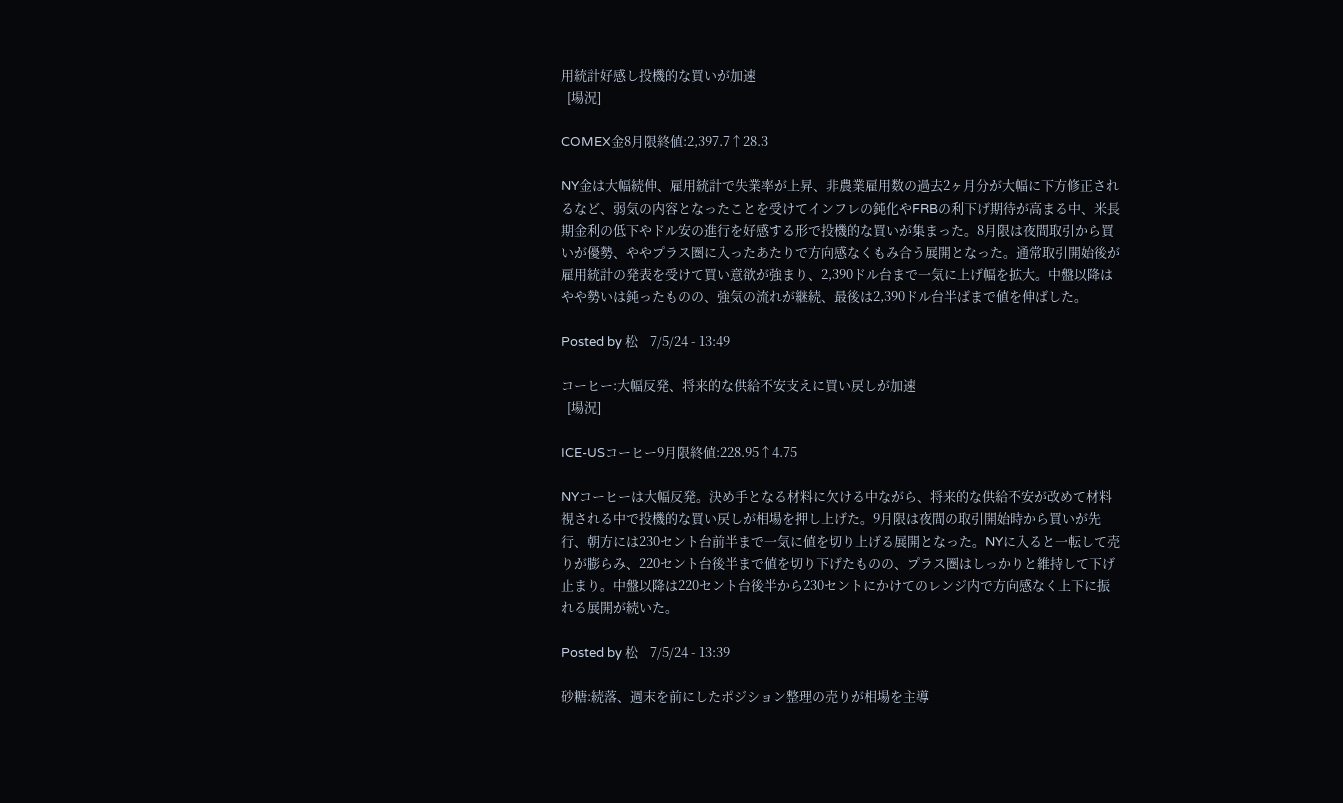用統計好感し投機的な買いが加速
  [場況]

COMEX金8月限終値:2,397.7↑28.3

NY金は大幅続伸、雇用統計で失業率が上昇、非農業雇用数の過去2ヶ月分が大幅に下方修正されるなど、弱気の内容となったことを受けてインフレの鈍化やFRBの利下げ期待が高まる中、米長期金利の低下やドル安の進行を好感する形で投機的な買いが集まった。8月限は夜間取引から買いが優勢、ややプラス圏に入ったあたりで方向感なくもみ合う展開となった。通常取引開始後が雇用統計の発表を受けて買い意欲が強まり、2,390ドル台まで一気に上げ幅を拡大。中盤以降はやや勢いは鈍ったものの、強気の流れが継続、最後は2,390ドル台半ばまで値を伸ばした。

Posted by 松    7/5/24 - 13:49

コーヒー:大幅反発、将来的な供給不安支えに買い戻しが加速
  [場況]

ICE-USコーヒー9月限終値:228.95↑4.75

NYコーヒーは大幅反発。決め手となる材料に欠ける中ながら、将来的な供給不安が改めて材料視される中で投機的な買い戻しが相場を押し上げた。9月限は夜間の取引開始時から買いが先行、朝方には230セント台前半まで一気に値を切り上げる展開となった。NYに入ると一転して売りが膨らみ、220セント台後半まで値を切り下げたものの、プラス圏はしっかりと維持して下げ止まり。中盤以降は220セント台後半から230セントにかけてのレンジ内で方向感なく上下に振れる展開が続いた。

Posted by 松    7/5/24 - 13:39

砂糖:続落、週末を前にしたポジション整理の売りが相場を主導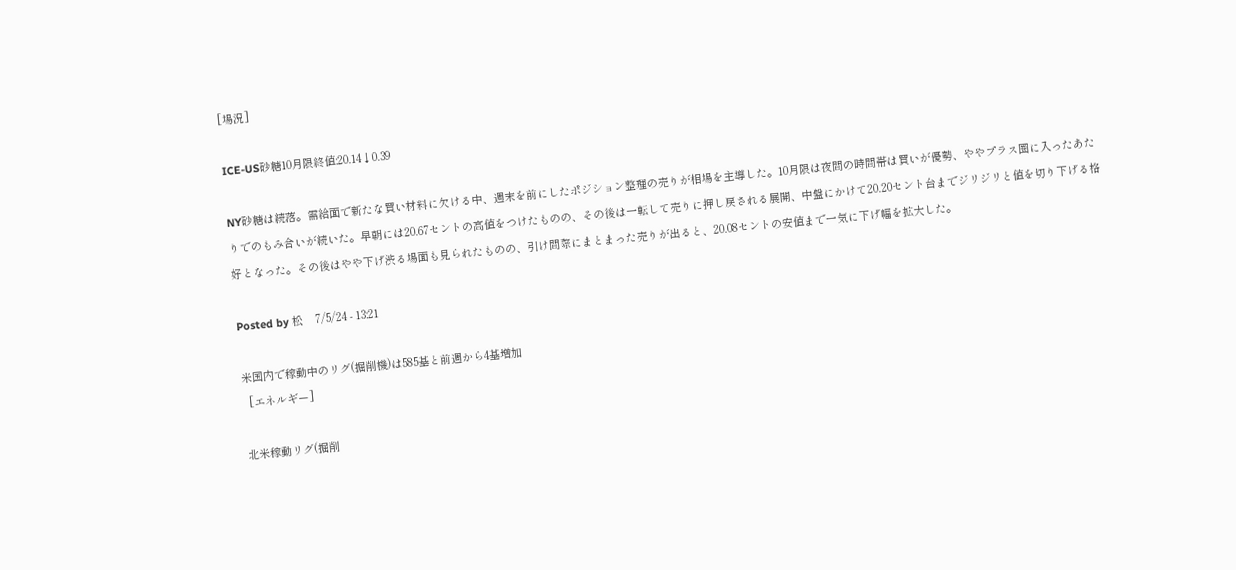[場況]

ICE-US砂糖10月限終値:20.14↓0.39

NY砂糖は続落。需給面で新たな買い材料に欠ける中、週末を前にしたポジション整理の売りが相場を主導した。10月限は夜間の時間帯は買いが優勢、ややプラス圏に入ったあたりでのもみ合いが続いた。早朝には20.67セントの高値をつけたものの、その後は一転して売りに押し戻される展開、中盤にかけて20.20セント台までジリジリと値を切り下げる格好となった。その後はやや下げ渋る場面も見られたものの、引け間際にまとまった売りが出ると、20.08セントの安値まで一気に下げ幅を拡大した。

Posted by 松    7/5/24 - 13:21

米国内で稼動中のリグ(掘削機)は585基と前週から4基増加
  [エネルギー]

北米稼動リグ(掘削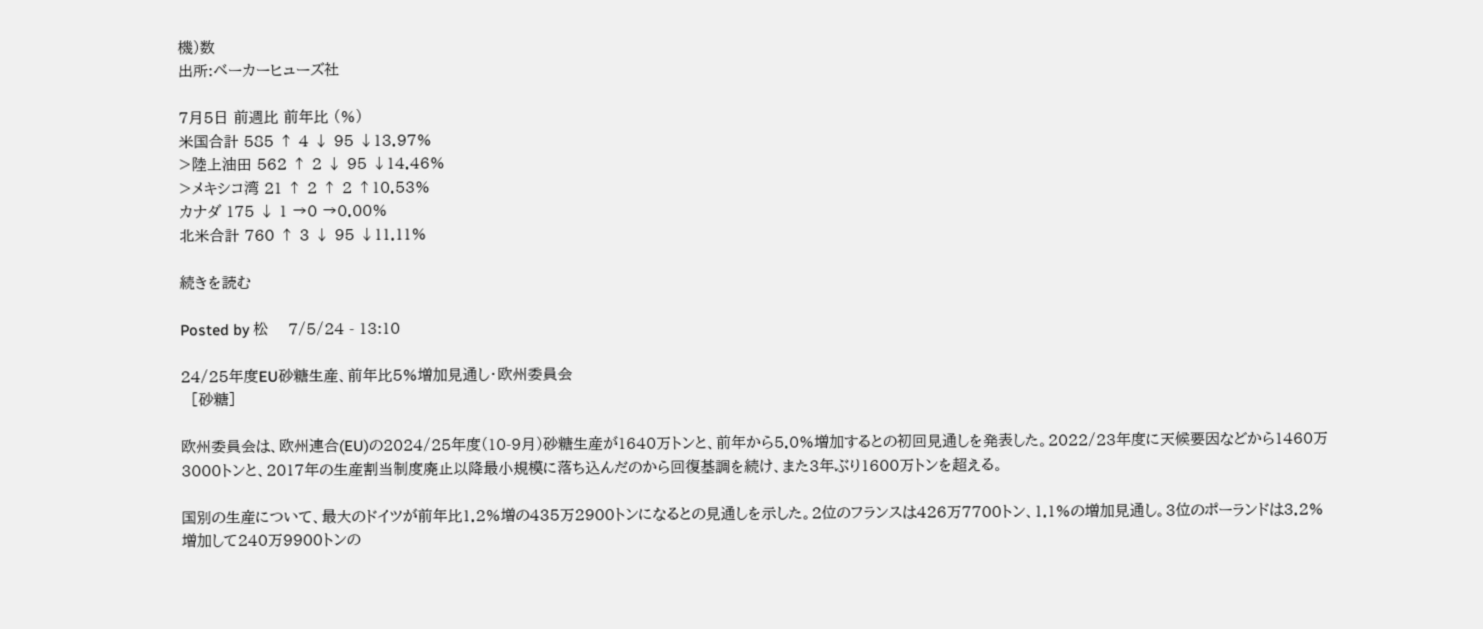機)数
出所:ベーカーヒューズ社

7月5日 前週比 前年比 (%)
米国合計 585 ↑ 4 ↓ 95 ↓13.97%
>陸上油田 562 ↑ 2 ↓ 95 ↓14.46%
>メキシコ湾 21 ↑ 2 ↑ 2 ↑10.53%
カナダ 175 ↓ 1 →0 →0.00%
北米合計 760 ↑ 3 ↓ 95 ↓11.11%

続きを読む

Posted by 松    7/5/24 - 13:10

24/25年度EU砂糖生産、前年比5%増加見通し・欧州委員会
  [砂糖]

欧州委員会は、欧州連合(EU)の2024/25年度(10-9月)砂糖生産が1640万トンと、前年から5.0%増加するとの初回見通しを発表した。2022/23年度に天候要因などから1460万3000トンと、2017年の生産割当制度廃止以降最小規模に落ち込んだのから回復基調を続け、また3年ぶり1600万トンを超える。

国別の生産について、最大のドイツが前年比1.2%増の435万2900トンになるとの見通しを示した。2位のフランスは426万7700トン、1.1%の増加見通し。3位のポーランドは3.2%増加して240万9900トンの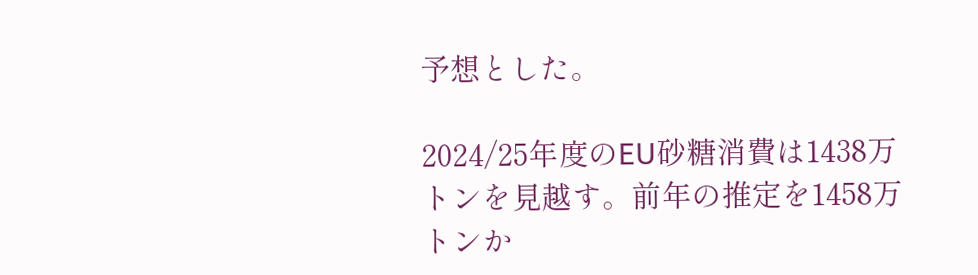予想とした。

2024/25年度のEU砂糖消費は1438万トンを見越す。前年の推定を1458万トンか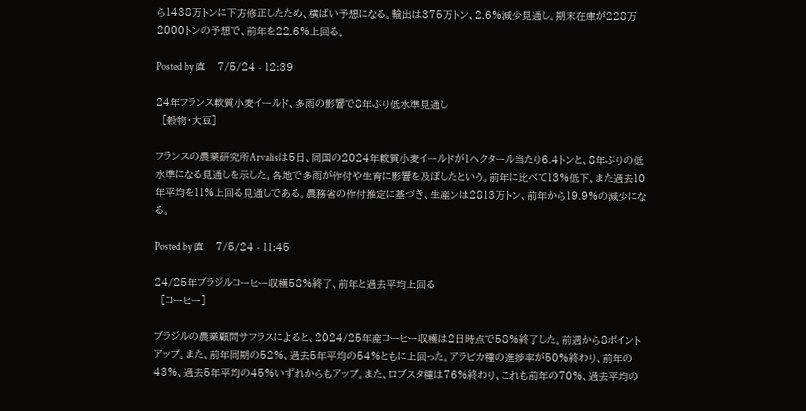ら1438万トンに下方修正したため、横ばい予想になる。輸出は375万トン、2.6%減少見通し。期末在庫が228万2000トンの予想で、前年を22.6%上回る。

Posted by 直    7/5/24 - 12:39

24年フランス軟質小麦イールド、多雨の影響で8年ぶり低水準見通し
  [穀物・大豆]

フランスの農業研究所Arvalisは5日、同国の2024年軟質小麦イールドが1ヘクタール当たり6.4トンと、8年ぶりの低水準になる見通しを示した。各地で多雨が作付や生育に影響を及ぼしたという。前年に比べて13%低下、また過去10年平均を11%上回る見通しである。農務省の作付推定に基づき、生産ンは2813万トン、前年から19.9%の減少になる。

Posted by 直    7/5/24 - 11:45

24/25年ブラジルコーヒー収穫58%終了、前年と過去平均上回る
  [コーヒー]

ブラジルの農業顧問サフラスによると、2024/25年産コーヒー収穫は2日時点で58%終了した。前週から8ポイントアップ。また、前年同期の52%、過去5年平均の54%ともに上回った。アラビカ種の進捗率が50%終わり、前年の43%、過去5年平均の45%いずれからもアップ。また、ロブスタ種は76%終わり、これも前年の70%、過去平均の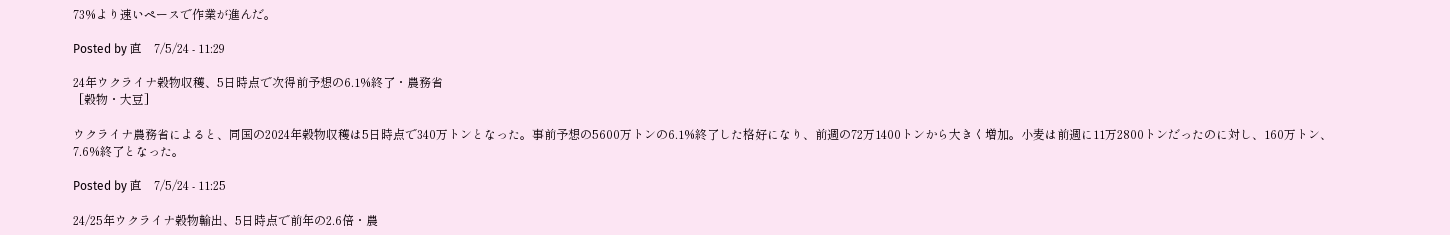73%より速いペースで作業が進んだ。

Posted by 直    7/5/24 - 11:29

24年ウクライナ穀物収穫、5日時点で次得前予想の6.1%終了・農務省
  [穀物・大豆]

ウクライナ農務省によると、同国の2024年穀物収穫は5日時点で340万トンとなった。事前予想の5600万トンの6.1%終了した格好になり、前週の72万1400トンから大きく増加。小麦は前週に11万2800トンだったのに対し、160万トン、7.6%終了となった。

Posted by 直    7/5/24 - 11:25

24/25年ウクライナ穀物輸出、5日時点で前年の2.6倍・農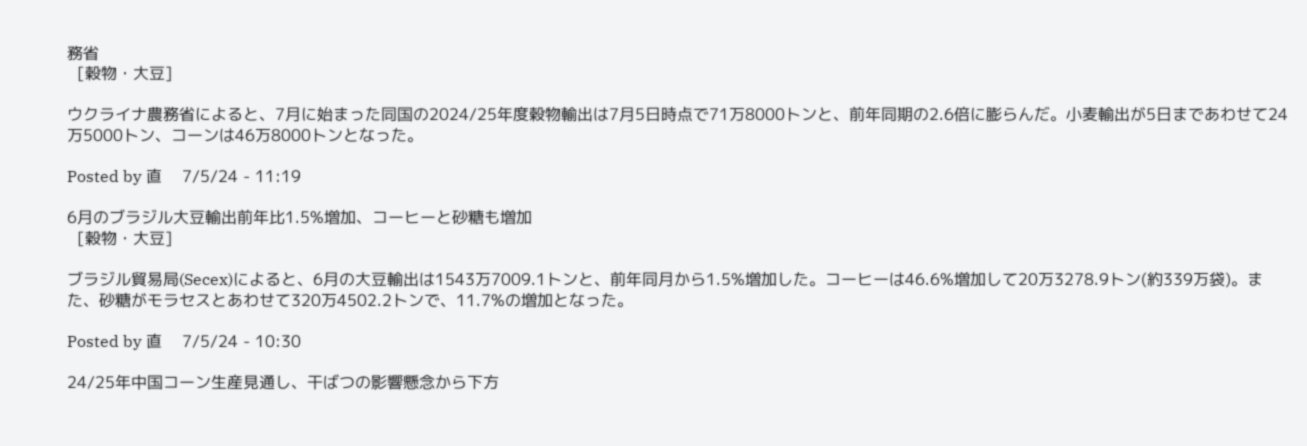務省
  [穀物・大豆]

ウクライナ農務省によると、7月に始まった同国の2024/25年度穀物輸出は7月5日時点で71万8000トンと、前年同期の2.6倍に膨らんだ。小麦輸出が5日まであわせて24万5000トン、コーンは46万8000トンとなった。

Posted by 直    7/5/24 - 11:19

6月のブラジル大豆輸出前年比1.5%増加、コーヒーと砂糖も増加
  [穀物・大豆]

ブラジル貿易局(Secex)によると、6月の大豆輸出は1543万7009.1トンと、前年同月から1.5%増加した。コーヒーは46.6%増加して20万3278.9トン(約339万袋)。また、砂糖がモラセスとあわせて320万4502.2トンで、11.7%の増加となった。

Posted by 直    7/5/24 - 10:30

24/25年中国コーン生産見通し、干ばつの影響懸念から下方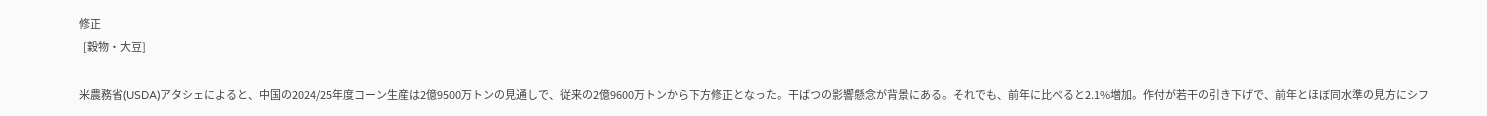修正
  [穀物・大豆]

米農務省(USDA)アタシェによると、中国の2024/25年度コーン生産は2億9500万トンの見通しで、従来の2億9600万トンから下方修正となった。干ばつの影響懸念が背景にある。それでも、前年に比べると2.1%増加。作付が若干の引き下げで、前年とほぼ同水準の見方にシフ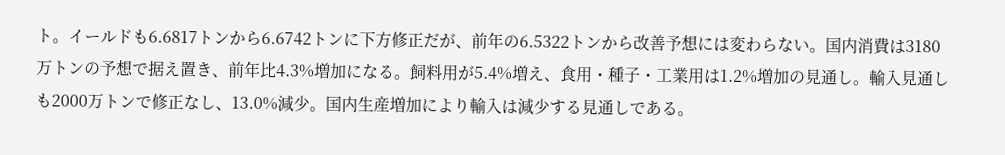ト。イールドも6.6817トンから6.6742トンに下方修正だが、前年の6.5322トンから改善予想には変わらない。国内消費は3180万トンの予想で据え置き、前年比4.3%増加になる。飼料用が5.4%増え、食用・種子・工業用は1.2%増加の見通し。輸入見通しも2000万トンで修正なし、13.0%減少。国内生産増加により輸入は減少する見通しである。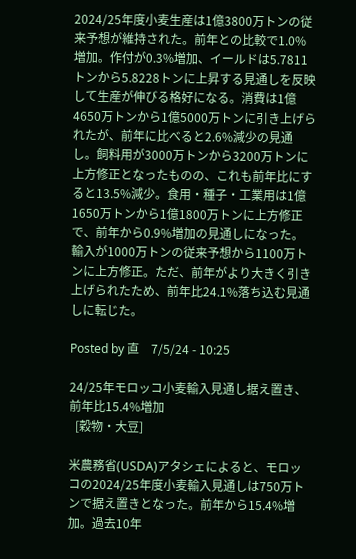2024/25年度小麦生産は1億3800万トンの従来予想が維持された。前年との比較で1.0%増加。作付が0.3%増加、イールドは5.7811トンから5.8228トンに上昇する見通しを反映して生産が伸びる格好になる。消費は1億4650万トンから1億5000万トンに引き上げられたが、前年に比べると2.6%減少の見通し。飼料用が3000万トンから3200万トンに上方修正となったものの、これも前年比にすると13.5%減少。食用・種子・工業用は1億1650万トンから1億1800万トンに上方修正で、前年から0.9%増加の見通しになった。輸入が1000万トンの従来予想から1100万トンに上方修正。ただ、前年がより大きく引き上げられたため、前年比24.1%落ち込む見通しに転じた。

Posted by 直    7/5/24 - 10:25

24/25年モロッコ小麦輸入見通し据え置き、前年比15.4%増加
  [穀物・大豆]

米農務省(USDA)アタシェによると、モロッコの2024/25年度小麦輸入見通しは750万トンで据え置きとなった。前年から15.4%増加。過去10年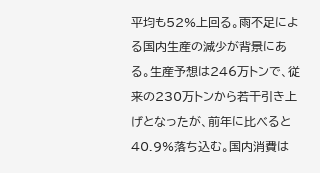平均も52%上回る。雨不足による国内生産の減少が背景にある。生産予想は246万トンで、従来の230万トンから若干引き上げとなったが、前年に比べると40.9%落ち込む。国内消費は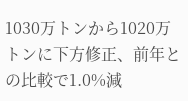1030万トンから1020万トンに下方修正、前年との比較で1.0%減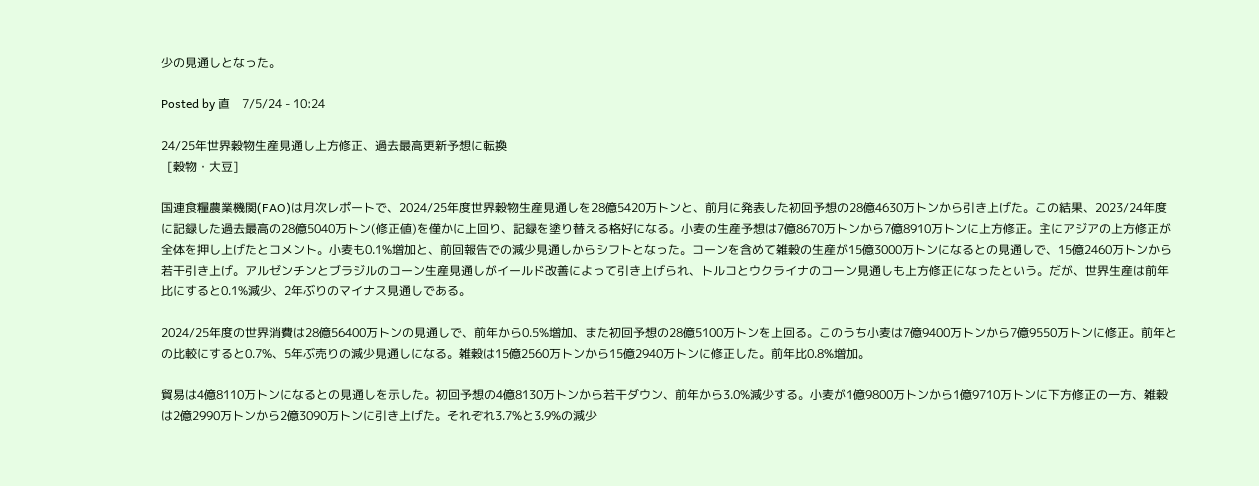少の見通しとなった。

Posted by 直    7/5/24 - 10:24

24/25年世界穀物生産見通し上方修正、過去最高更新予想に転換
  [穀物・大豆]

国連食糧農業機関(FAO)は月次レポートで、2024/25年度世界穀物生産見通しを28億5420万トンと、前月に発表した初回予想の28億4630万トンから引き上げた。この結果、2023/24年度に記録した過去最高の28億5040万トン(修正値)を僅かに上回り、記録を塗り替える格好になる。小麦の生産予想は7億8670万トンから7億8910万トンに上方修正。主にアジアの上方修正が全体を押し上げたとコメント。小麦も0.1%増加と、前回報告での減少見通しからシフトとなった。コーンを含めて雑穀の生産が15億3000万トンになるとの見通しで、15億2460万トンから若干引き上げ。アルゼンチンとブラジルのコーン生産見通しがイールド改善によって引き上げられ、トルコとウクライナのコーン見通しも上方修正になったという。だが、世界生産は前年比にすると0.1%減少、2年ぶりのマイナス見通しである。

2024/25年度の世界消費は28億56400万トンの見通しで、前年から0.5%増加、また初回予想の28億5100万トンを上回る。このうち小麦は7億9400万トンから7億9550万トンに修正。前年との比較にすると0.7%、5年ぶ売りの減少見通しになる。雑穀は15億2560万トンから15億2940万トンに修正した。前年比0.8%増加。

貿易は4億8110万トンになるとの見通しを示した。初回予想の4億8130万トンから若干ダウン、前年から3.0%減少する。小麦が1億9800万トンから1億9710万トンに下方修正の一方、雑穀は2億2990万トンから2億3090万トンに引き上げた。それぞれ3.7%と3.9%の減少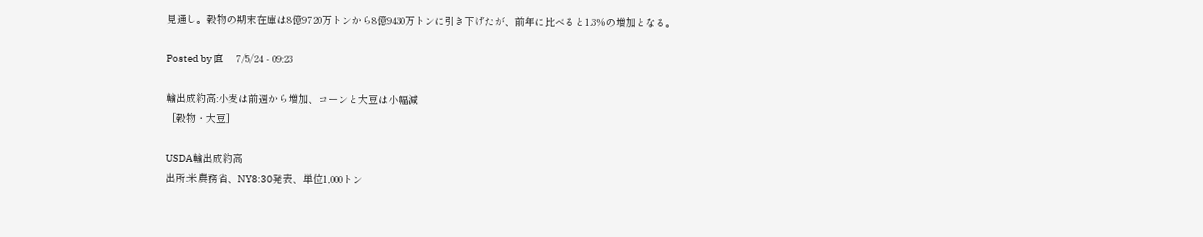見通し。穀物の期末在庫は8億9720万トンから8億9430万トンに引き下げたが、前年に比べると1.3%の増加となる。

Posted by 直    7/5/24 - 09:23

輸出成約高:小麦は前週から増加、コーンと大豆は小幅減
  [穀物・大豆]

USDA輸出成約高
出所:米農務省、NY8:30発表、単位1,000トン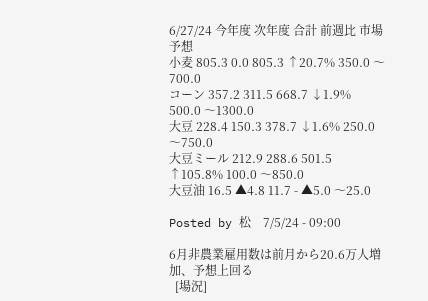6/27/24 今年度 次年度 合計 前週比 市場予想
小麦 805.3 0.0 805.3 ↑20.7% 350.0 〜700.0
コーン 357.2 311.5 668.7 ↓1.9% 500.0 〜1300.0
大豆 228.4 150.3 378.7 ↓1.6% 250.0 〜750.0
大豆ミール 212.9 288.6 501.5 ↑105.8% 100.0 〜850.0
大豆油 16.5 ▲4.8 11.7 - ▲5.0 〜25.0

Posted by 松    7/5/24 - 09:00

6月非農業雇用数は前月から20.6万人増加、予想上回る
  [場況]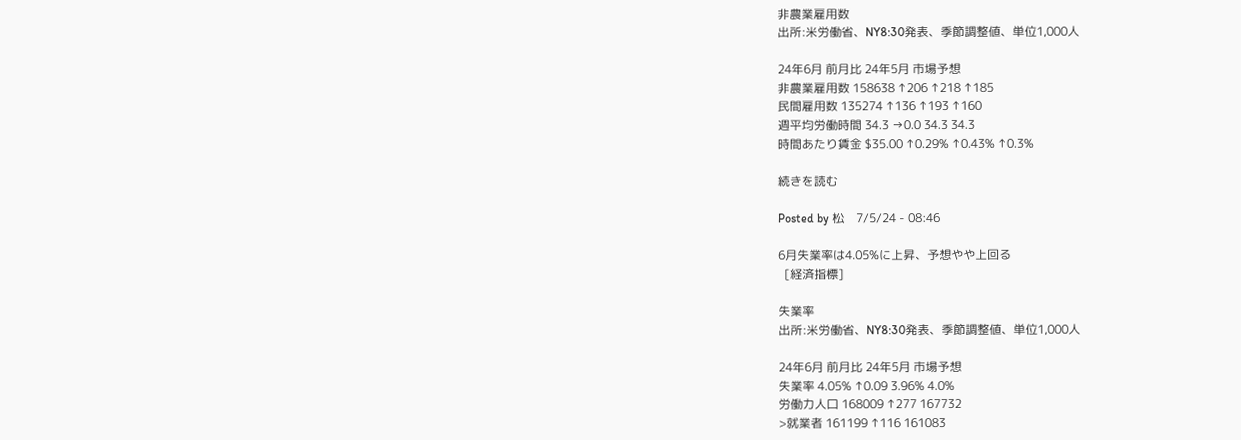非農業雇用数
出所:米労働省、NY8:30発表、季節調整値、単位1,000人

24年6月 前月比 24年5月 市場予想
非農業雇用数 158638 ↑206 ↑218 ↑185
民間雇用数 135274 ↑136 ↑193 ↑160
週平均労働時間 34.3 →0.0 34.3 34.3
時間あたり賃金 $35.00 ↑0.29% ↑0.43% ↑0.3%

続きを読む

Posted by 松    7/5/24 - 08:46

6月失業率は4.05%に上昇、予想やや上回る
  [経済指標]

失業率
出所:米労働省、NY8:30発表、季節調整値、単位1,000人

24年6月 前月比 24年5月 市場予想
失業率 4.05% ↑0.09 3.96% 4.0%
労働力人口 168009 ↑277 167732
>就業者 161199 ↑116 161083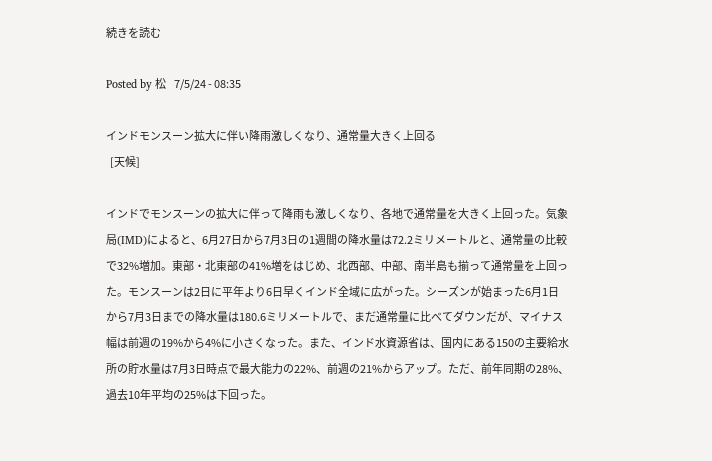続きを読む

Posted by 松    7/5/24 - 08:35

インドモンスーン拡大に伴い降雨激しくなり、通常量大きく上回る
  [天候]

インドでモンスーンの拡大に伴って降雨も激しくなり、各地で通常量を大きく上回った。気象局(IMD)によると、6月27日から7月3日の1週間の降水量は72.2ミリメートルと、通常量の比較で32%増加。東部・北東部の41%増をはじめ、北西部、中部、南半島も揃って通常量を上回った。モンスーンは2日に平年より6日早くインド全域に広がった。シーズンが始まった6月1日から7月3日までの降水量は180.6ミリメートルで、まだ通常量に比べてダウンだが、マイナス幅は前週の19%から4%に小さくなった。また、インド水資源省は、国内にある150の主要給水所の貯水量は7月3日時点で最大能力の22%、前週の21%からアップ。ただ、前年同期の28%、過去10年平均の25%は下回った。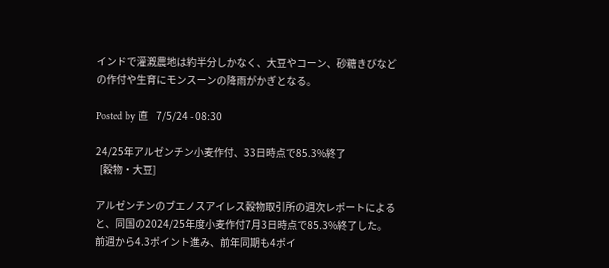インドで灌漑農地は約半分しかなく、大豆やコーン、砂糖きびなどの作付や生育にモンスーンの降雨がかぎとなる。

Posted by 直    7/5/24 - 08:30

24/25年アルゼンチン小麦作付、33日時点で85.3%終了
  [穀物・大豆]

アルゼンチンのブエノスアイレス穀物取引所の週次レポートによると、同国の2024/25年度小麦作付7月3日時点で85.3%終了した。前週から4.3ポイント進み、前年同期も4ポイ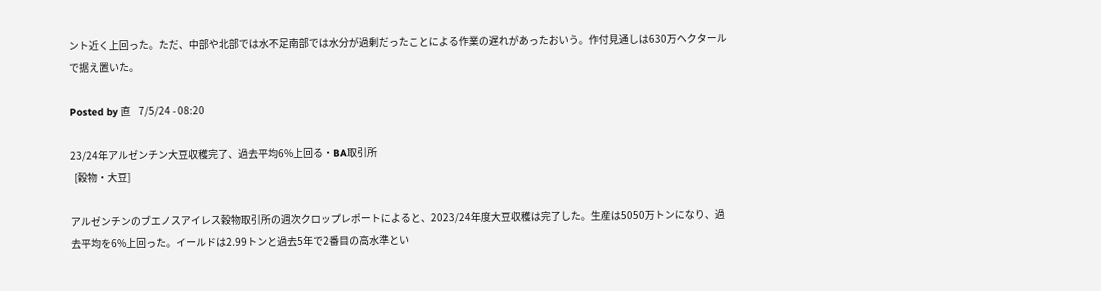ント近く上回った。ただ、中部や北部では水不足南部では水分が過剰だったことによる作業の遅れがあったおいう。作付見通しは630万ヘクタールで据え置いた。

Posted by 直    7/5/24 - 08:20

23/24年アルゼンチン大豆収穫完了、過去平均6%上回る・BA取引所
  [穀物・大豆]

アルゼンチンのブエノスアイレス穀物取引所の週次クロップレポートによると、2023/24年度大豆収穫は完了した。生産は5050万トンになり、過去平均を6%上回った。イールドは2.99トンと過去5年で2番目の高水準とい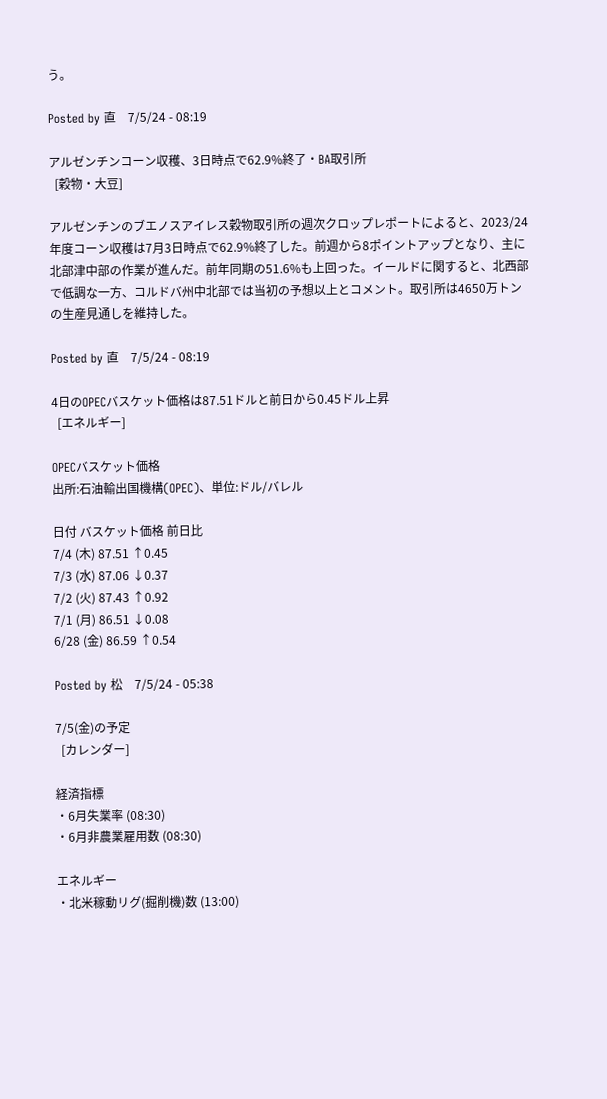う。

Posted by 直    7/5/24 - 08:19

アルゼンチンコーン収穫、3日時点で62.9%終了・BA取引所
  [穀物・大豆]

アルゼンチンのブエノスアイレス穀物取引所の週次クロップレポートによると、2023/24年度コーン収穫は7月3日時点で62.9%終了した。前週から8ポイントアップとなり、主に北部津中部の作業が進んだ。前年同期の51.6%も上回った。イールドに関すると、北西部で低調な一方、コルドバ州中北部では当初の予想以上とコメント。取引所は4650万トンの生産見通しを維持した。

Posted by 直    7/5/24 - 08:19

4日のOPECバスケット価格は87.51ドルと前日から0.45ドル上昇
  [エネルギー]

OPECバスケット価格
出所:石油輸出国機構(OPEC)、単位:ドル/バレル

日付 バスケット価格 前日比
7/4 (木) 87.51 ↑0.45
7/3 (水) 87.06 ↓0.37
7/2 (火) 87.43 ↑0.92
7/1 (月) 86.51 ↓0.08
6/28 (金) 86.59 ↑0.54

Posted by 松    7/5/24 - 05:38

7/5(金)の予定
  [カレンダー]

経済指標
・6月失業率 (08:30)
・6月非農業雇用数 (08:30)

エネルギー
・北米稼動リグ(掘削機)数 (13:00)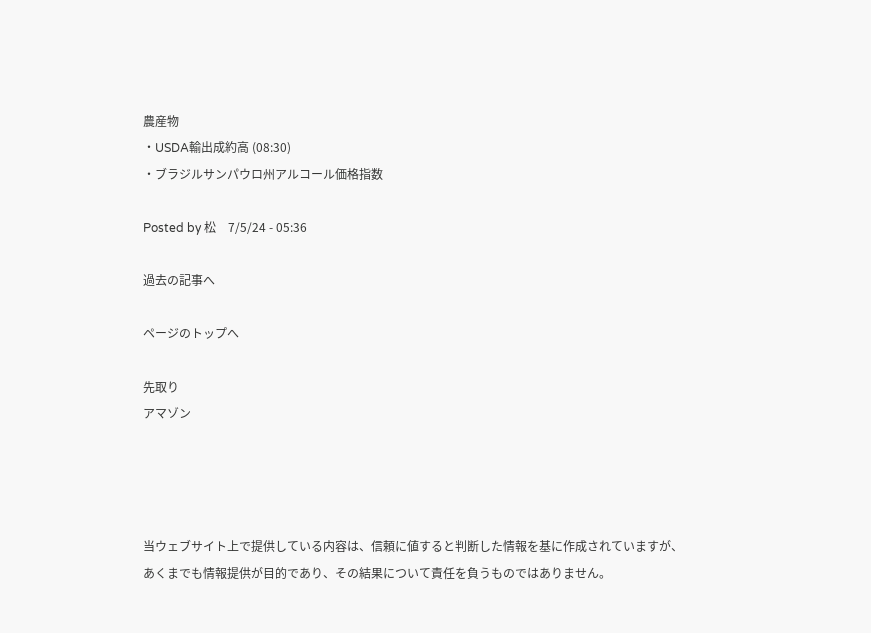農産物
・USDA輸出成約高 (08:30)
・ブラジルサンパウロ州アルコール価格指数

Posted by 松    7/5/24 - 05:36

過去の記事へ

ページのトップへ

先取り
アマゾン




当ウェブサイト上で提供している内容は、信頼に値すると判断した情報を基に作成されていますが、
あくまでも情報提供が目的であり、その結果について責任を負うものではありません。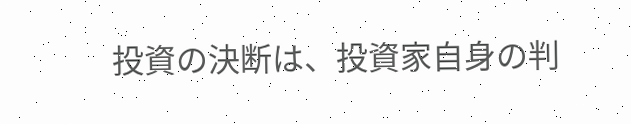投資の決断は、投資家自身の判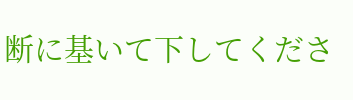断に基いて下してくださ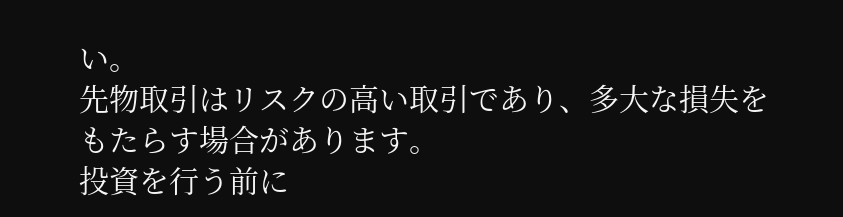い。
先物取引はリスクの高い取引であり、多大な損失をもたらす場合があります。
投資を行う前に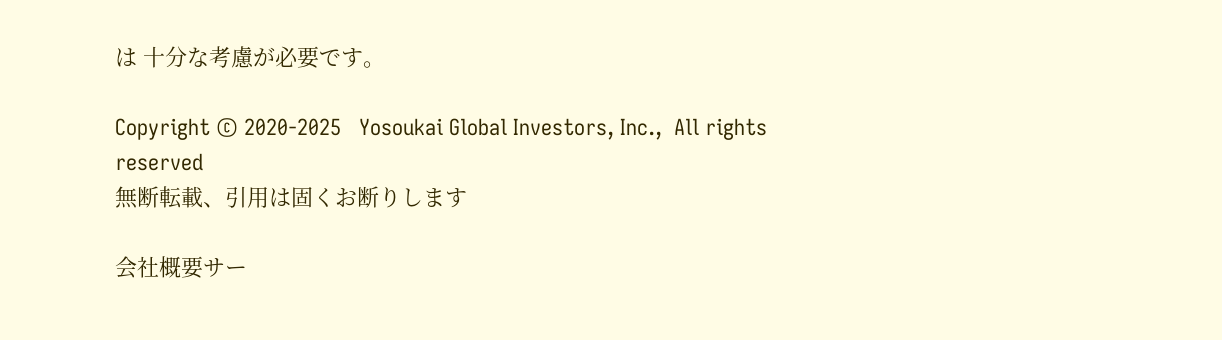は 十分な考慮が必要です。

Copyright © 2020-2025   Yosoukai Global Investors, Inc.,  All rights reserved
無断転載、引用は固くお断りします

会社概要サー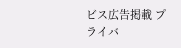ビス広告掲載 プライバ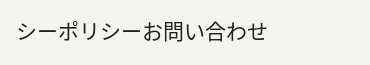シーポリシーお問い合わせ